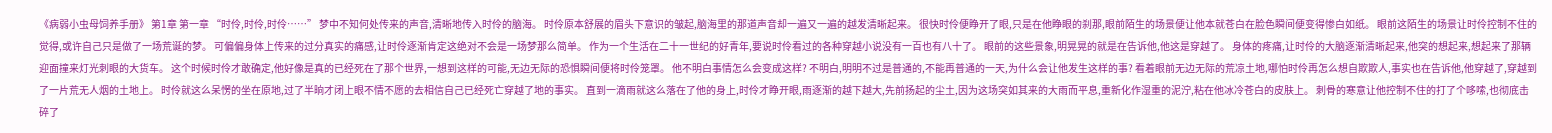《病弱小虫母饲养手册》 第1章 第一章 “时伶,时伶,时伶……” 梦中不知何处传来的声音,清晰地传入时伶的脑海。 时伶原本舒展的眉头下意识的皱起,脑海里的那道声音却一遍又一遍的越发清晰起来。 很快时伶便睁开了眼,只是在他睁眼的刹那,眼前陌生的场景便让他本就苍白在脸色瞬间便变得惨白如纸。 眼前这陌生的场景让时伶控制不住的觉得,或许自己只是做了一场荒诞的梦。 可偏偏身体上传来的过分真实的痛感,让时伶逐渐肯定这绝对不会是一场梦那么简单。 作为一个生活在二十一世纪的好青年,要说时伶看过的各种穿越小说没有一百也有八十了。 眼前的这些景象,明晃晃的就是在告诉他,他这是穿越了。 身体的疼痛,让时伶的大脑逐渐清晰起来,他突的想起来,想起来了那辆迎面撞来灯光刺眼的大货车。 这个时候时伶才敢确定,他好像是真的已经死在了那个世界,一想到这样的可能,无边无际的恐惧瞬间便将时伶笼罩。 他不明白事情怎么会变成这样? 不明白,明明不过是普通的,不能再普通的一天,为什么会让他发生这样的事? 看着眼前无边无际的荒凉土地,哪怕时伶再怎么想自欺欺人,事实也在告诉他,他穿越了,穿越到了一片荒无人烟的土地上。 时伶就这么呆愣的坐在原地,过了半晌才闭上眼不情不愿的去相信自己已经死亡穿越了地的事实。 直到一滴雨就这么落在了他的身上,时伶才睁开眼,雨逐渐的越下越大,先前扬起的尘土,因为这场突如其来的大雨而平息,重新化作湿重的泥泞,粘在他冰冷苍白的皮肤上。 刺骨的寒意让他控制不住的打了个哆嗦,也彻底击碎了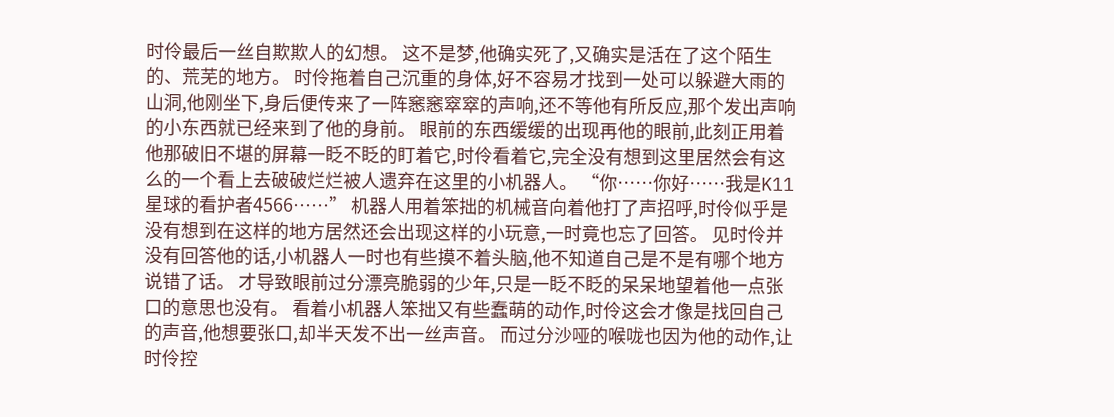时伶最后一丝自欺欺人的幻想。 这不是梦,他确实死了,又确实是活在了这个陌生的、荒芜的地方。 时伶拖着自己沉重的身体,好不容易才找到一处可以躲避大雨的山洞,他刚坐下,身后便传来了一阵窸窸窣窣的声响,还不等他有所反应,那个发出声响的小东西就已经来到了他的身前。 眼前的东西缓缓的出现再他的眼前,此刻正用着他那破旧不堪的屏幕一眨不眨的盯着它,时伶看着它,完全没有想到这里居然会有这么的一个看上去破破烂烂被人遗弃在这里的小机器人。 “你……你好……我是K11星球的看护者4566……” 机器人用着笨拙的机械音向着他打了声招呼,时伶似乎是没有想到在这样的地方居然还会出现这样的小玩意,一时竟也忘了回答。 见时伶并没有回答他的话,小机器人一时也有些摸不着头脑,他不知道自己是不是有哪个地方说错了话。 才导致眼前过分漂亮脆弱的少年,只是一眨不眨的呆呆地望着他一点张口的意思也没有。 看着小机器人笨拙又有些蠢萌的动作,时伶这会才像是找回自己的声音,他想要张口,却半天发不出一丝声音。 而过分沙哑的喉咙也因为他的动作,让时伶控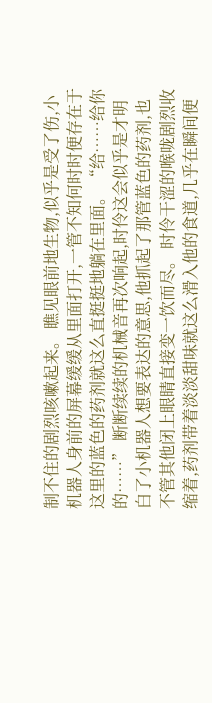制不住的剧烈咳嗽起来。 瞧见眼前地生物,似乎是受了伤,小机器人身前的屏幕缓缓从里面打开,一管不知何时时便存在于这里的蓝色的药剂就这么直挺挺地躺在里面。 “给……给你的……” 断断续续的机械音再次响起,时伶这会似乎是才明白了小机器人想要表达的意思,他抓起了那管蓝色的药剂,也不管其他闭上眼睛直接变一饮而尽。 时伶干涩的喉咙剧烈收缩着,药剂带着淡淡甜味就这么滑入他的食道,几乎在瞬间便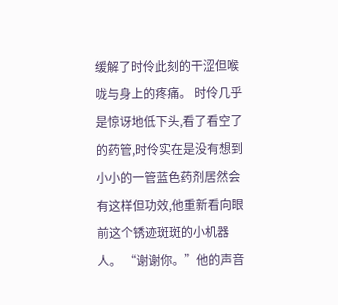缓解了时伶此刻的干涩但喉咙与身上的疼痛。 时伶几乎是惊讶地低下头,看了看空了的药管,时伶实在是没有想到小小的一管蓝色药剂居然会有这样但功效,他重新看向眼前这个锈迹斑斑的小机器人。 “谢谢你。”他的声音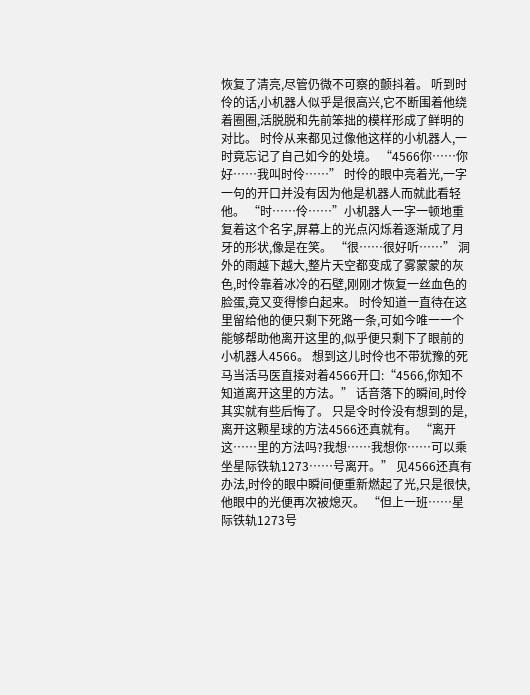恢复了清亮,尽管仍微不可察的颤抖着。 听到时伶的话,小机器人似乎是很高兴,它不断围着他绕着圈圈,活脱脱和先前笨拙的模样形成了鲜明的对比。 时伶从来都见过像他这样的小机器人,一时竟忘记了自己如今的处境。 “4566你……你好……我叫时伶……” 时伶的眼中亮着光,一字一句的开口并没有因为他是机器人而就此看轻他。 “时……伶……”小机器人一字一顿地重复着这个名字,屏幕上的光点闪烁着逐渐成了月牙的形状,像是在笑。 “很……很好听……” 洞外的雨越下越大,整片天空都变成了雾蒙蒙的灰色,时伶靠着冰冷的石壁,刚刚才恢复一丝血色的脸蛋,竟又变得惨白起来。 时伶知道一直待在这里留给他的便只剩下死路一条,可如今唯一一个能够帮助他离开这里的,似乎便只剩下了眼前的小机器人4566。 想到这儿时伶也不带犹豫的死马当活马医直接对着4566开口:“4566,你知不知道离开这里的方法。” 话音落下的瞬间,时伶其实就有些后悔了。 只是令时伶没有想到的是,离开这颗星球的方法4566还真就有。 “离开这……里的方法吗?我想……我想你……可以乘坐星际铁轨1273……号离开。” 见4566还真有办法,时伶的眼中瞬间便重新燃起了光,只是很快,他眼中的光便再次被熄灭。 “但上一班……星际铁轨1273号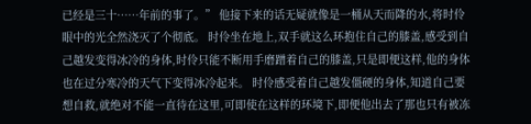已经是三十……年前的事了。” 他接下来的话无疑就像是一桶从天而降的水,将时伶眼中的光全然浇灭了个彻底。 时伶坐在地上,双手就这么环抱住自己的膝盖,感受到自己越发变得冰冷的身体,时伶只能不断用手磨蹭着自己的膝盖,只是即便这样,他的身体也在过分寒冷的天气下变得冰冷起来。 时伶感受着自己越发僵硬的身体,知道自己要想自救,就绝对不能一直待在这里,可即使在这样的环境下,即便他出去了那也只有被冻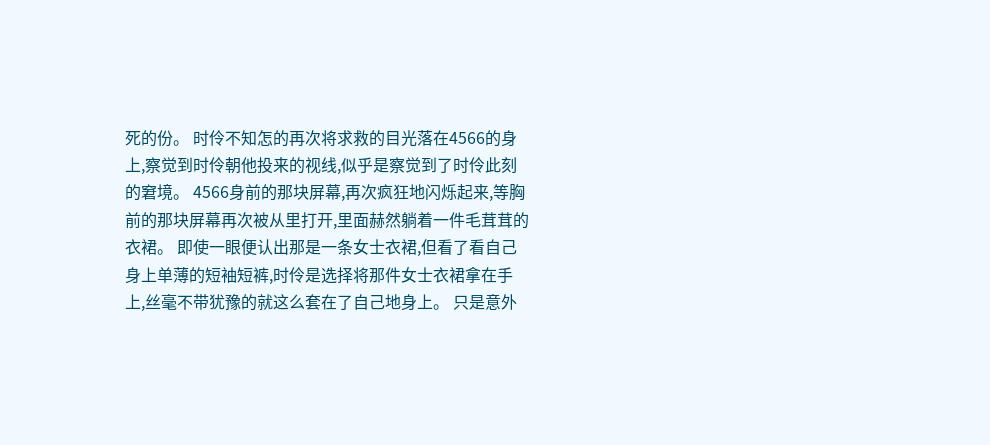死的份。 时伶不知怎的再次将求救的目光落在4566的身上,察觉到时伶朝他投来的视线,似乎是察觉到了时伶此刻的窘境。 4566身前的那块屏幕,再次疯狂地闪烁起来,等胸前的那块屏幕再次被从里打开,里面赫然躺着一件毛茸茸的衣裙。 即使一眼便认出那是一条女士衣裙,但看了看自己身上单薄的短袖短裤,时伶是选择将那件女士衣裙拿在手上,丝毫不带犹豫的就这么套在了自己地身上。 只是意外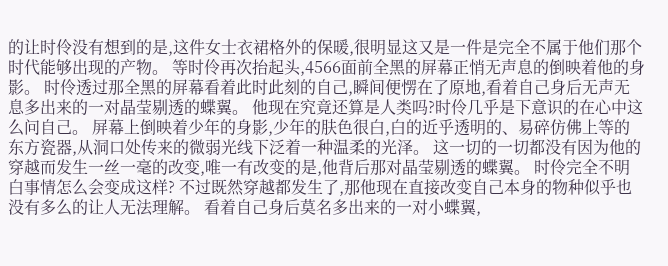的让时伶没有想到的是,这件女士衣裙格外的保暖,很明显这又是一件是完全不属于他们那个时代能够出现的产物。 等时伶再次抬起头,4566面前全黑的屏幕正悄无声息的倒映着他的身影。 时伶透过那全黑的屏幕看着此时此刻的自己,瞬间便愣在了原地,看着自己身后无声无息多出来的一对晶莹剔透的蝶翼。 他现在究竟还算是人类吗?时伶几乎是下意识的在心中这么问自己。 屏幕上倒映着少年的身影,少年的肤色很白,白的近乎透明的、易碎仿佛上等的东方瓷器,从洞口处传来的微弱光线下泛着一种温柔的光泽。 这一切的一切都没有因为他的穿越而发生一丝一毫的改变,唯一有改变的是,他背后那对晶莹剔透的蝶翼。 时伶完全不明白事情怎么会变成这样? 不过既然穿越都发生了,那他现在直接改变自己本身的物种似乎也没有多么的让人无法理解。 看着自己身后莫名多出来的一对小蝶翼,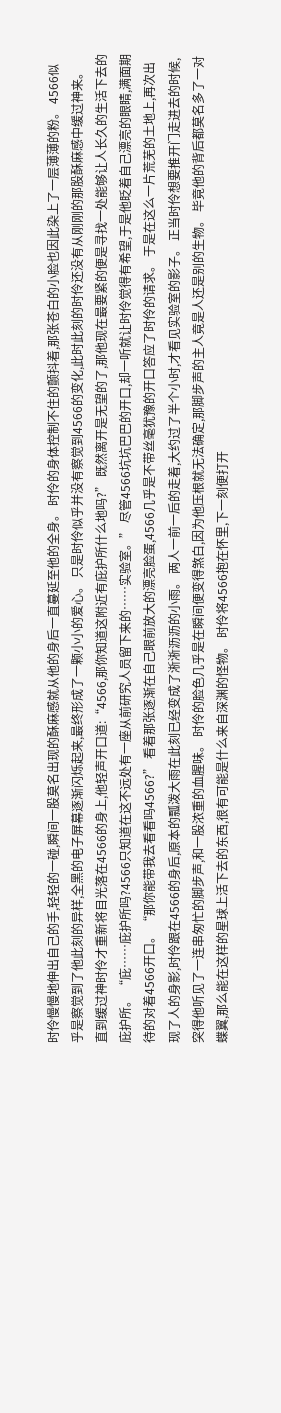时伶慢慢地伸出自己的手,轻轻的一碰,瞬间一股莫名出现的酥麻感就从他的身后一直蔓延至他的全身。 时伶的身体控制不住的颤抖着,那张苍白的小脸也因此染上了一层薄薄的粉。 4566似乎是察觉到了他此刻的异样,全黑的电子屏幕逐渐闪烁起来,最终形成了一颗小小的爱心。 只是时伶似乎并没有察觉到4566的变化,此时此刻的时伶还没有从刚刚的那股酥麻感中缓过神来。 直到缓过神时伶才重新将目光落在4566的身上,他轻声开口道:“4566,那你知道这附近有庇护所什么地吗?” 既然离开是无望的了,那他现在最要紧的便是寻找一处能够让人长久的生活下去的庇护所。 “庇……庇护所吗?4566只知道在这不远处有一座从前研究人员留下来的……实验室。” 尽管4566坑坑巴巴的开口,却一听就让时伶觉得有希望,于是他眨着自己漂亮的眼睛,满面期待的对着4566开口。 “那你能带我去看看吗4566?” 看着那张逐渐在自己眼前放大的漂亮脸蛋,4566几乎是不带丝毫犹豫的开口答应了时伶的请求。 于是在这么一片荒芜的土地上,再次出现了人的身影,时伶跟在4566的身后,原本的瓢泼大雨在此刻已经变成了淅淅沥沥的小雨。 两人一前一后的走着,大约过了半个小时,才看见实验室的影子。 正当时伶想要推开门走进去的时候,突得他听见了一连串匆忙的脚步声,和一股浓重的血腥味。 时伶的脸色几乎是在瞬间便变得煞白,因为他压根就无法确定,那脚步声的主人竟是人还是别的生物。 毕竟他的背后都莫名多了一对蝶翼,那么能在这样的星球上活下去的东西,很有可能是什么来自深渊的怪物。 时伶将4566抱在怀里,下一刻便打开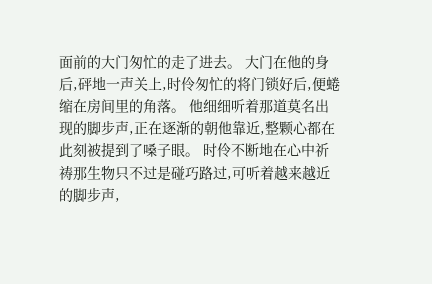面前的大门匆忙的走了进去。 大门在他的身后,砰地一声关上,时伶匆忙的将门锁好后,便蜷缩在房间里的角落。 他细细听着那道莫名出现的脚步声,正在逐渐的朝他靠近,整颗心都在此刻被提到了嗓子眼。 时伶不断地在心中祈祷那生物只不过是碰巧路过,可听着越来越近的脚步声,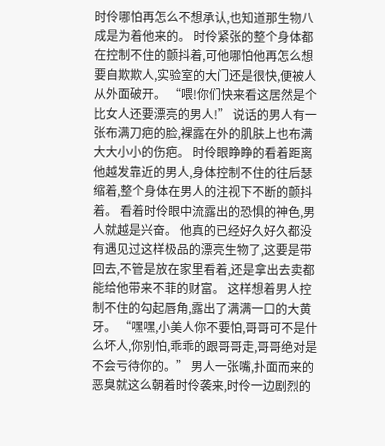时伶哪怕再怎么不想承认,也知道那生物八成是为着他来的。 时伶紧张的整个身体都在控制不住的颤抖着,可他哪怕他再怎么想要自欺欺人,实验室的大门还是很快,便被人从外面破开。 “喂!你们快来看这居然是个比女人还要漂亮的男人!” 说话的男人有一张布满刀疤的脸,裸露在外的肌肤上也布满大大小小的伤疤。 时伶眼睁睁的看着距离他越发靠近的男人,身体控制不住的往后瑟缩着,整个身体在男人的注视下不断的颤抖着。 看着时伶眼中流露出的恐惧的神色,男人就越是兴奋。 他真的已经好久好久都没有遇见过这样极品的漂亮生物了,这要是带回去,不管是放在家里看着,还是拿出去卖都能给他带来不菲的财富。 这样想着男人控制不住的勾起唇角,露出了满满一口的大黄牙。 “嘿嘿,小美人你不要怕,哥哥可不是什么坏人,你别怕,乖乖的跟哥哥走,哥哥绝对是不会亏待你的。” 男人一张嘴,扑面而来的恶臭就这么朝着时伶袭来,时伶一边剧烈的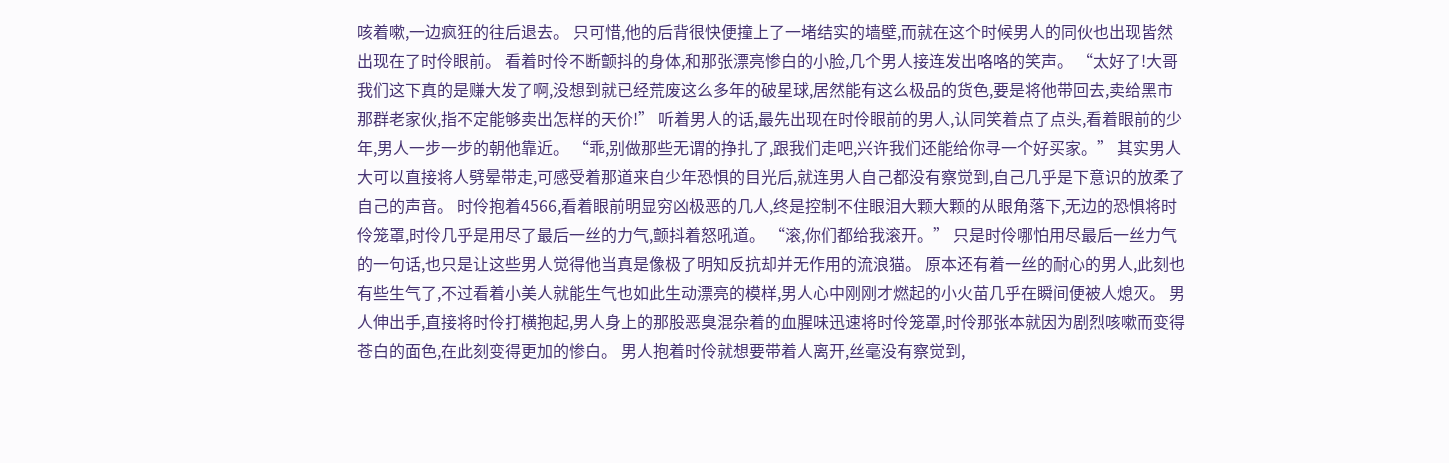咳着嗽,一边疯狂的往后退去。 只可惜,他的后背很快便撞上了一堵结实的墙壁,而就在这个时候男人的同伙也出现皆然出现在了时伶眼前。 看着时伶不断颤抖的身体,和那张漂亮惨白的小脸,几个男人接连发出咯咯的笑声。 “太好了!大哥我们这下真的是赚大发了啊,没想到就已经荒废这么多年的破星球,居然能有这么极品的货色,要是将他带回去,卖给黑市那群老家伙,指不定能够卖出怎样的天价!” 听着男人的话,最先出现在时伶眼前的男人,认同笑着点了点头,看着眼前的少年,男人一步一步的朝他靠近。 “乖,别做那些无谓的挣扎了,跟我们走吧,兴许我们还能给你寻一个好买家。” 其实男人大可以直接将人劈晕带走,可感受着那道来自少年恐惧的目光后,就连男人自己都没有察觉到,自己几乎是下意识的放柔了自己的声音。 时伶抱着4566,看着眼前明显穷凶极恶的几人,终是控制不住眼泪大颗大颗的从眼角落下,无边的恐惧将时伶笼罩,时伶几乎是用尽了最后一丝的力气,颤抖着怒吼道。 “滚,你们都给我滚开。” 只是时伶哪怕用尽最后一丝力气的一句话,也只是让这些男人觉得他当真是像极了明知反抗却并无作用的流浪猫。 原本还有着一丝的耐心的男人,此刻也有些生气了,不过看着小美人就能生气也如此生动漂亮的模样,男人心中刚刚才燃起的小火苗几乎在瞬间便被人熄灭。 男人伸出手,直接将时伶打横抱起,男人身上的那股恶臭混杂着的血腥味迅速将时伶笼罩,时伶那张本就因为剧烈咳嗽而变得苍白的面色,在此刻变得更加的惨白。 男人抱着时伶就想要带着人离开,丝毫没有察觉到,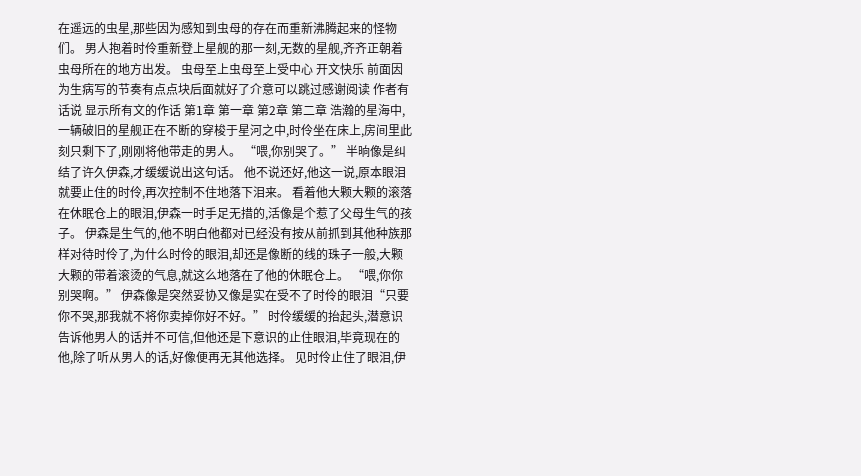在遥远的虫星,那些因为感知到虫母的存在而重新沸腾起来的怪物们。 男人抱着时伶重新登上星舰的那一刻,无数的星舰,齐齐正朝着虫母所在的地方出发。 虫母至上虫母至上受中心 开文快乐 前面因为生病写的节奏有点点块后面就好了介意可以跳过感谢阅读 作者有话说 显示所有文的作话 第1章 第一章 第2章 第二章 浩瀚的星海中,一辆破旧的星舰正在不断的穿梭于星河之中,时伶坐在床上,房间里此刻只剩下了,刚刚将他带走的男人。 “喂,你别哭了。” 半晌像是纠结了许久伊森,才缓缓说出这句话。 他不说还好,他这一说,原本眼泪就要止住的时伶,再次控制不住地落下泪来。 看着他大颗大颗的滚落在休眠仓上的眼泪,伊森一时手足无措的,活像是个惹了父母生气的孩子。 伊森是生气的,他不明白他都对已经没有按从前抓到其他种族那样对待时伶了,为什么时伶的眼泪,却还是像断的线的珠子一般,大颗大颗的带着滚烫的气息,就这么地落在了他的休眠仓上。 “喂,你你别哭啊。” 伊森像是突然妥协又像是实在受不了时伶的眼泪“只要你不哭,那我就不将你卖掉你好不好。” 时伶缓缓的抬起头,潜意识告诉他男人的话并不可信,但他还是下意识的止住眼泪,毕竟现在的他,除了听从男人的话,好像便再无其他选择。 见时伶止住了眼泪,伊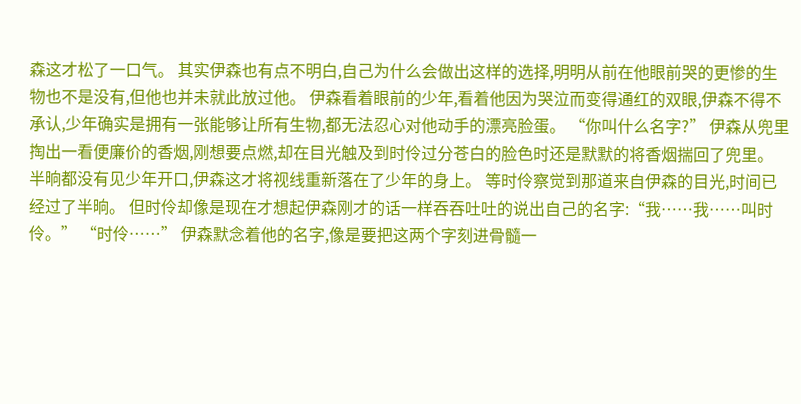森这才松了一口气。 其实伊森也有点不明白,自己为什么会做出这样的选择,明明从前在他眼前哭的更惨的生物也不是没有,但他也并未就此放过他。 伊森看着眼前的少年,看着他因为哭泣而变得通红的双眼,伊森不得不承认,少年确实是拥有一张能够让所有生物,都无法忍心对他动手的漂亮脸蛋。 “你叫什么名字?” 伊森从兜里掏出一看便廉价的香烟,刚想要点燃,却在目光触及到时伶过分苍白的脸色时还是默默的将香烟揣回了兜里。 半晌都没有见少年开口,伊森这才将视线重新落在了少年的身上。 等时伶察觉到那道来自伊森的目光,时间已经过了半晌。 但时伶却像是现在才想起伊森刚才的话一样吞吞吐吐的说出自己的名字:“我……我……叫时伶。” “时伶……” 伊森默念着他的名字,像是要把这两个字刻进骨髓一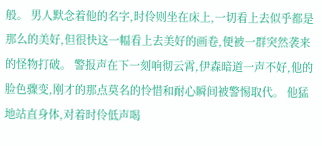般。 男人默念着他的名字,时伶则坐在床上,一切看上去似乎都是那么的美好,但很快这一幅看上去美好的画卷,便被一群突然袭来的怪物打破。 警报声在下一刻响彻云霄,伊森暗道一声不好,他的脸色骤变,刚才的那点莫名的怜惜和耐心瞬间被警惕取代。 他猛地站直身体,对着时伶低声喝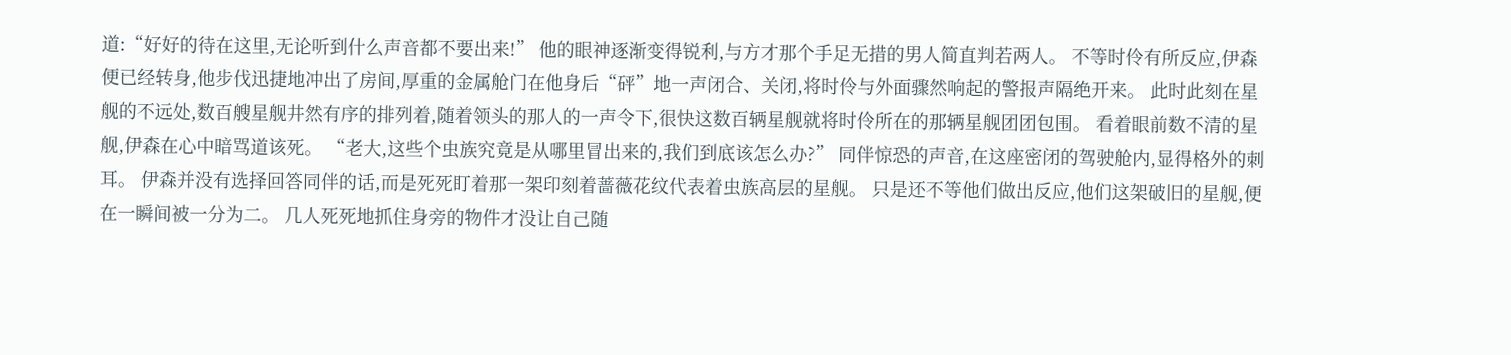道:“好好的待在这里,无论听到什么声音都不要出来!” 他的眼神逐渐变得锐利,与方才那个手足无措的男人简直判若两人。 不等时伶有所反应,伊森便已经转身,他步伐迅捷地冲出了房间,厚重的金属舱门在他身后“砰”地一声闭合、关闭,将时伶与外面骤然响起的警报声隔绝开来。 此时此刻在星舰的不远处,数百艘星舰井然有序的排列着,随着领头的那人的一声令下,很快这数百辆星舰就将时伶所在的那辆星舰团团包围。 看着眼前数不清的星舰,伊森在心中暗骂道该死。 “老大,这些个虫族究竟是从哪里冒出来的,我们到底该怎么办?” 同伴惊恐的声音,在这座密闭的驾驶舱内,显得格外的刺耳。 伊森并没有选择回答同伴的话,而是死死盯着那一架印刻着蔷薇花纹代表着虫族高层的星舰。 只是还不等他们做出反应,他们这架破旧的星舰,便在一瞬间被一分为二。 几人死死地抓住身旁的物件才没让自己随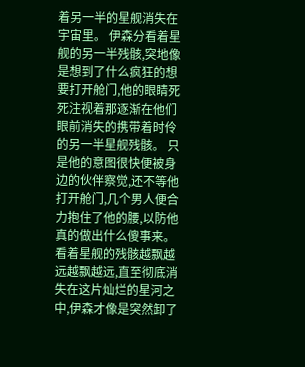着另一半的星舰消失在宇宙里。 伊森分看着星舰的另一半残骸,突地像是想到了什么疯狂的想要打开舱门,他的眼睛死死注视着那逐渐在他们眼前消失的携带着时伶的另一半星舰残骸。 只是他的意图很快便被身边的伙伴察觉,还不等他打开舱门,几个男人便合力抱住了他的腰,以防他真的做出什么傻事来。 看着星舰的残骸越飘越远越飘越远,直至彻底消失在这片灿烂的星河之中,伊森才像是突然卸了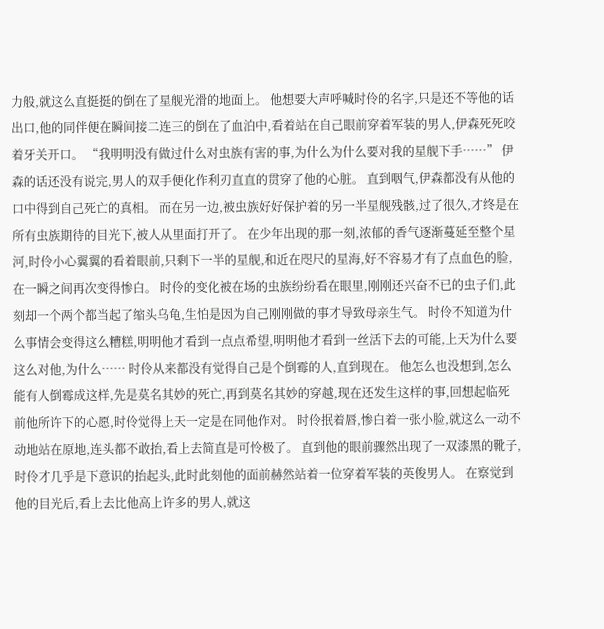力般,就这么直挺挺的倒在了星舰光滑的地面上。 他想要大声呼喊时伶的名字,只是还不等他的话出口,他的同伴便在瞬间接二连三的倒在了血泊中,看着站在自己眼前穿着军装的男人,伊森死死咬着牙关开口。 “我明明没有做过什么对虫族有害的事,为什么为什么要对我的星舰下手……” 伊森的话还没有说完,男人的双手便化作利刃直直的贯穿了他的心脏。 直到咽气,伊森都没有从他的口中得到自己死亡的真相。 而在另一边,被虫族好好保护着的另一半星舰残骸,过了很久,才终是在所有虫族期待的目光下,被人从里面打开了。 在少年出现的那一刻,浓郁的香气逐渐蔓延至整个星河,时伶小心翼翼的看着眼前,只剩下一半的星舰,和近在咫尺的星海,好不容易才有了点血色的脸,在一瞬之间再次变得惨白。 时伶的变化被在场的虫族纷纷看在眼里,刚刚还兴奋不已的虫子们,此刻却一个两个都当起了缩头乌龟,生怕是因为自己刚刚做的事才导致母亲生气。 时伶不知道为什么事情会变得这么糟糕,明明他才看到一点点希望,明明他才看到一丝活下去的可能,上天为什么要这么对他,为什么…… 时伶从来都没有觉得自己是个倒霉的人,直到现在。 他怎么也没想到,怎么能有人倒霉成这样,先是莫名其妙的死亡,再到莫名其妙的穿越,现在还发生这样的事,回想起临死前他所许下的心愿,时伶觉得上天一定是在同他作对。 时伶抿着唇,惨白着一张小脸,就这么一动不动地站在原地,连头都不敢抬,看上去简直是可怜极了。 直到他的眼前骤然出现了一双漆黑的靴子,时伶才几乎是下意识的抬起头,此时此刻他的面前赫然站着一位穿着军装的英俊男人。 在察觉到他的目光后,看上去比他高上许多的男人,就这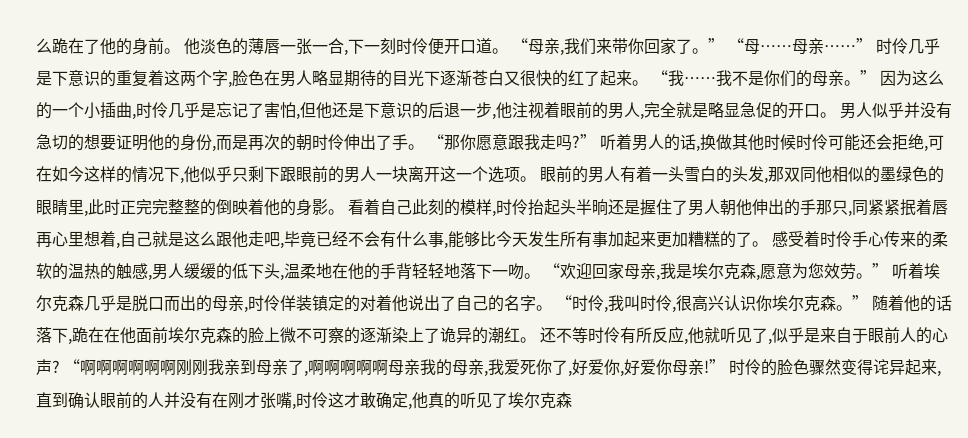么跪在了他的身前。 他淡色的薄唇一张一合,下一刻时伶便开口道。 “母亲,我们来带你回家了。” “母……母亲……” 时伶几乎是下意识的重复着这两个字,脸色在男人略显期待的目光下逐渐苍白又很快的红了起来。 “我……我不是你们的母亲。” 因为这么的一个小插曲,时伶几乎是忘记了害怕,但他还是下意识的后退一步,他注视着眼前的男人,完全就是略显急促的开口。 男人似乎并没有急切的想要证明他的身份,而是再次的朝时伶伸出了手。 “那你愿意跟我走吗?” 听着男人的话,换做其他时候时伶可能还会拒绝,可在如今这样的情况下,他似乎只剩下跟眼前的男人一块离开这一个选项。 眼前的男人有着一头雪白的头发,那双同他相似的墨绿色的眼睛里,此时正完完整整的倒映着他的身影。 看着自己此刻的模样,时伶抬起头半晌还是握住了男人朝他伸出的手那只,同紧紧抿着唇再心里想着,自己就是这么跟他走吧,毕竟已经不会有什么事,能够比今天发生所有事加起来更加糟糕的了。 感受着时伶手心传来的柔软的温热的触感,男人缓缓的低下头,温柔地在他的手背轻轻地落下一吻。 “欢迎回家母亲,我是埃尔克森,愿意为您效劳。” 听着埃尔克森几乎是脱口而出的母亲,时伶佯装镇定的对着他说出了自己的名字。 “时伶,我叫时伶,很高兴认识你埃尔克森。” 随着他的话落下,跪在在他面前埃尔克森的脸上微不可察的逐渐染上了诡异的潮红。 还不等时伶有所反应,他就听见了,似乎是来自于眼前人的心声? “啊啊啊啊啊啊刚刚我亲到母亲了,啊啊啊啊啊母亲我的母亲,我爱死你了,好爱你,好爱你母亲!” 时伶的脸色骤然变得诧异起来,直到确认眼前的人并没有在刚才张嘴,时伶这才敢确定,他真的听见了埃尔克森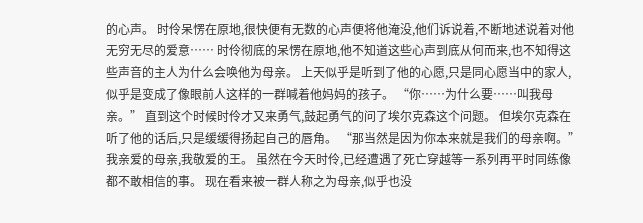的心声。 时伶呆愣在原地,很快便有无数的心声便将他淹没,他们诉说着,不断地述说着对他无穷无尽的爱意…… 时伶彻底的呆愣在原地,他不知道这些心声到底从何而来,也不知得这些声音的主人为什么会唤他为母亲。 上天似乎是听到了他的心愿,只是同心愿当中的家人,似乎是变成了像眼前人这样的一群喊着他妈妈的孩子。 “你……为什么要……叫我母亲。” 直到这个时候时伶才又来勇气,鼓起勇气的问了埃尔克森这个问题。 但埃尔克森在听了他的话后,只是缓缓得扬起自己的唇角。 “那当然是因为你本来就是我们的母亲啊。” 我亲爱的母亲,我敬爱的王。 虽然在今天时伶,已经遭遇了死亡穿越等一系列再平时同练像都不敢相信的事。 现在看来被一群人称之为母亲,似乎也没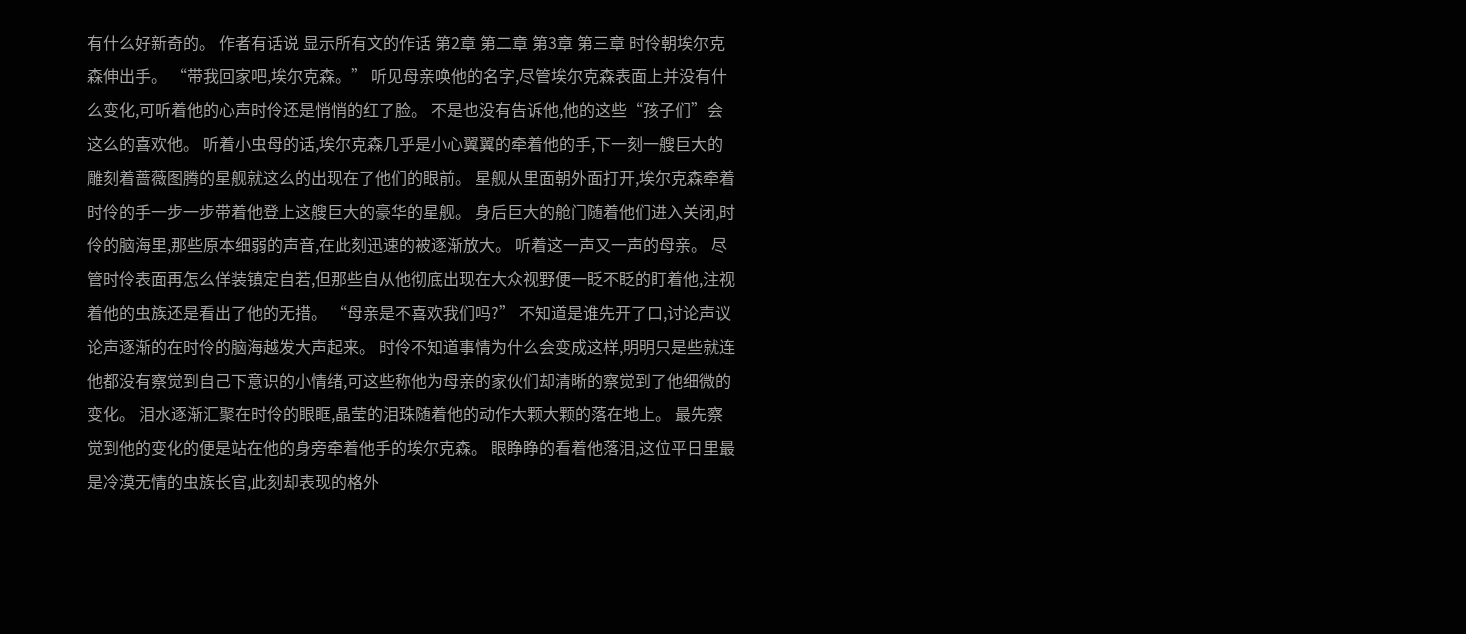有什么好新奇的。 作者有话说 显示所有文的作话 第2章 第二章 第3章 第三章 时伶朝埃尔克森伸出手。 “带我回家吧,埃尔克森。” 听见母亲唤他的名字,尽管埃尔克森表面上并没有什么变化,可听着他的心声时伶还是悄悄的红了脸。 不是也没有告诉他,他的这些“孩子们”会这么的喜欢他。 听着小虫母的话,埃尔克森几乎是小心翼翼的牵着他的手,下一刻一艘巨大的雕刻着蔷薇图腾的星舰就这么的出现在了他们的眼前。 星舰从里面朝外面打开,埃尔克森牵着时伶的手一步一步带着他登上这艘巨大的豪华的星舰。 身后巨大的舱门随着他们进入关闭,时伶的脑海里,那些原本细弱的声音,在此刻迅速的被逐渐放大。 听着这一声又一声的母亲。 尽管时伶表面再怎么佯装镇定自若,但那些自从他彻底出现在大众视野便一眨不眨的盯着他,注视着他的虫族还是看出了他的无措。 “母亲是不喜欢我们吗?” 不知道是谁先开了口,讨论声议论声逐渐的在时伶的脑海越发大声起来。 时伶不知道事情为什么会变成这样,明明只是些就连他都没有察觉到自己下意识的小情绪,可这些称他为母亲的家伙们却清晰的察觉到了他细微的变化。 泪水逐渐汇聚在时伶的眼眶,晶莹的泪珠随着他的动作大颗大颗的落在地上。 最先察觉到他的变化的便是站在他的身旁牵着他手的埃尔克森。 眼睁睁的看着他落泪,这位平日里最是冷漠无情的虫族长官,此刻却表现的格外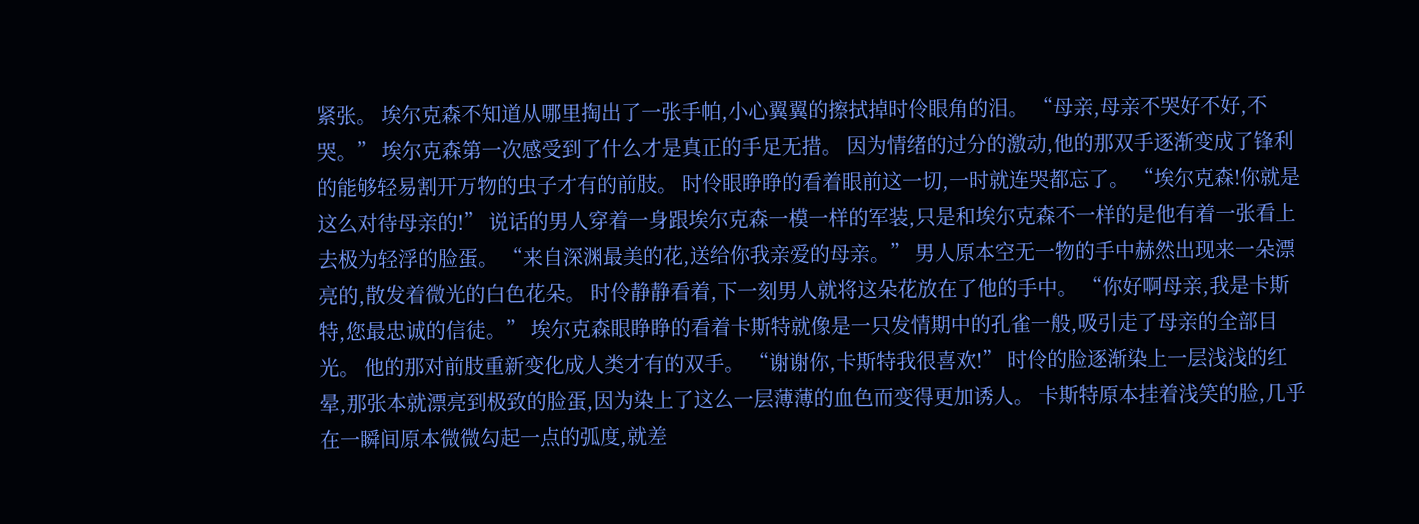紧张。 埃尔克森不知道从哪里掏出了一张手帕,小心翼翼的擦拭掉时伶眼角的泪。 “母亲,母亲不哭好不好,不哭。” 埃尔克森第一次感受到了什么才是真正的手足无措。 因为情绪的过分的激动,他的那双手逐渐变成了锋利的能够轻易割开万物的虫子才有的前肢。 时伶眼睁睁的看着眼前这一切,一时就连哭都忘了。 “埃尔克森!你就是这么对待母亲的!” 说话的男人穿着一身跟埃尔克森一模一样的军装,只是和埃尔克森不一样的是他有着一张看上去极为轻浮的脸蛋。 “来自深渊最美的花,送给你我亲爱的母亲。” 男人原本空无一物的手中赫然出现来一朵漂亮的,散发着微光的白色花朵。 时伶静静看着,下一刻男人就将这朵花放在了他的手中。 “你好啊母亲,我是卡斯特,您最忠诚的信徒。” 埃尔克森眼睁睁的看着卡斯特就像是一只发情期中的孔雀一般,吸引走了母亲的全部目光。 他的那对前肢重新变化成人类才有的双手。 “谢谢你,卡斯特我很喜欢!” 时伶的脸逐渐染上一层浅浅的红晕,那张本就漂亮到极致的脸蛋,因为染上了这么一层薄薄的血色而变得更加诱人。 卡斯特原本挂着浅笑的脸,几乎在一瞬间原本微微勾起一点的弧度,就差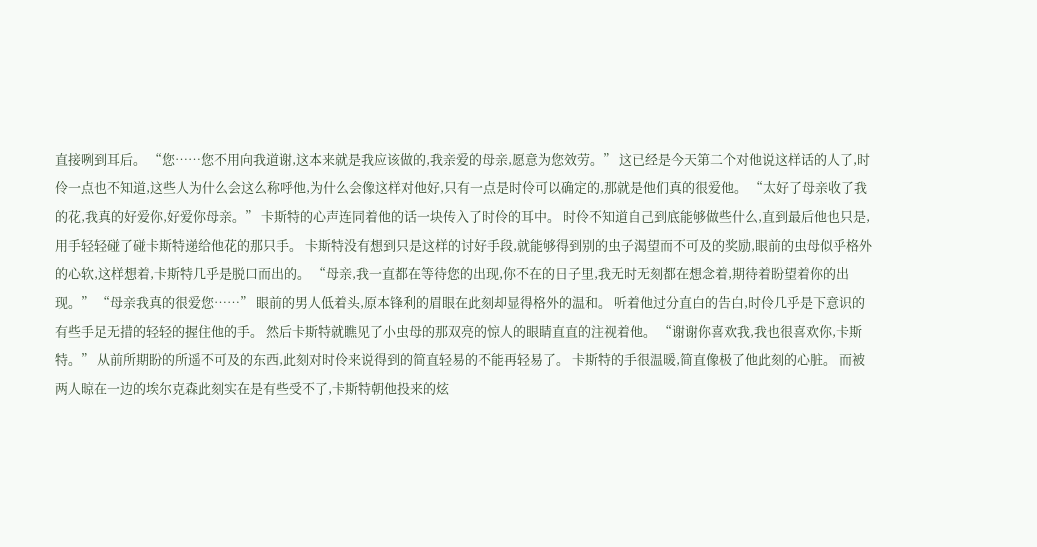直接咧到耳后。 “您……您不用向我道谢,这本来就是我应该做的,我亲爱的母亲,愿意为您效劳。” 这已经是今天第二个对他说这样话的人了,时伶一点也不知道,这些人为什么会这么称呼他,为什么会像这样对他好,只有一点是时伶可以确定的,那就是他们真的很爱他。 “太好了母亲收了我的花,我真的好爱你,好爱你母亲。” 卡斯特的心声连同着他的话一块传入了时伶的耳中。 时伶不知道自己到底能够做些什么,直到最后他也只是,用手轻轻碰了碰卡斯特递给他花的那只手。 卡斯特没有想到只是这样的讨好手段,就能够得到别的虫子渴望而不可及的奖励,眼前的虫母似乎格外的心软,这样想着,卡斯特几乎是脱口而出的。 “母亲,我一直都在等待您的出现,你不在的日子里,我无时无刻都在想念着,期待着盼望着你的出现。” “母亲我真的很爱您……” 眼前的男人低着头,原本锋利的眉眼在此刻却显得格外的温和。 听着他过分直白的告白,时伶几乎是下意识的有些手足无措的轻轻的握住他的手。 然后卡斯特就瞧见了小虫母的那双亮的惊人的眼睛直直的注视着他。 “谢谢你喜欢我,我也很喜欢你,卡斯特。” 从前所期盼的所遥不可及的东西,此刻对时伶来说得到的简直轻易的不能再轻易了。 卡斯特的手很温暖,简直像极了他此刻的心脏。 而被两人晾在一边的埃尔克森此刻实在是有些受不了,卡斯特朝他投来的炫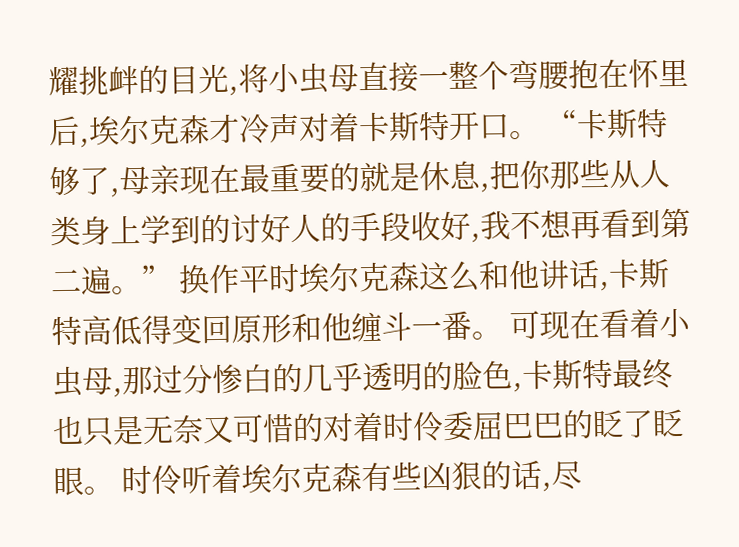耀挑衅的目光,将小虫母直接一整个弯腰抱在怀里后,埃尔克森才冷声对着卡斯特开口。 “卡斯特够了,母亲现在最重要的就是休息,把你那些从人类身上学到的讨好人的手段收好,我不想再看到第二遍。” 换作平时埃尔克森这么和他讲话,卡斯特高低得变回原形和他缠斗一番。 可现在看着小虫母,那过分惨白的几乎透明的脸色,卡斯特最终也只是无奈又可惜的对着时伶委屈巴巴的眨了眨眼。 时伶听着埃尔克森有些凶狠的话,尽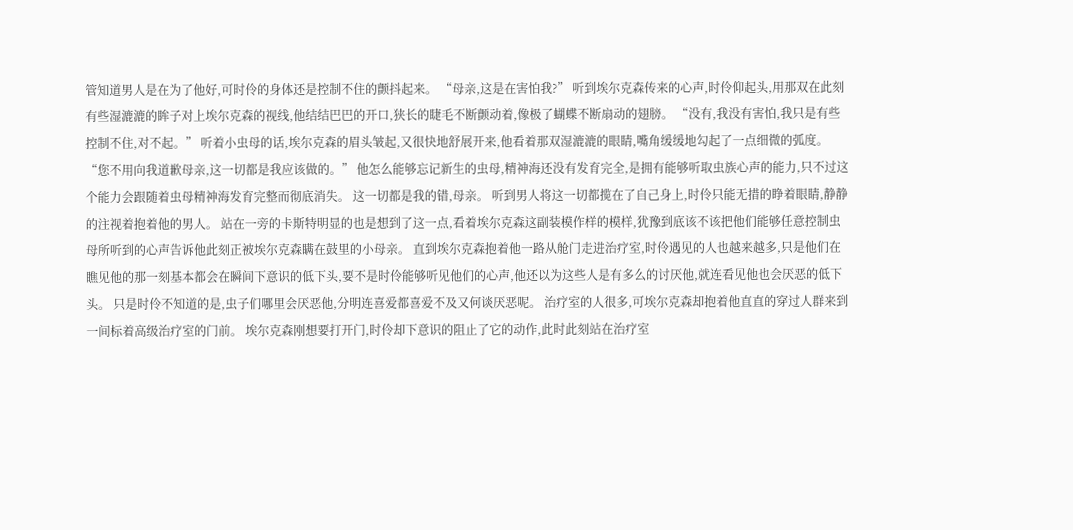管知道男人是在为了他好,可时伶的身体还是控制不住的颤抖起来。 “母亲,这是在害怕我?” 听到埃尔克森传来的心声,时伶仰起头,用那双在此刻有些湿漉漉的眸子对上埃尔克森的视线,他结结巴巴的开口,狭长的睫毛不断颤动着,像极了蝴蝶不断扇动的翅膀。 “没有,我没有害怕,我只是有些控制不住,对不起。” 听着小虫母的话,埃尔克森的眉头皱起,又很快地舒展开来,他看着那双湿漉漉的眼睛,嘴角缓缓地勾起了一点细微的弧度。 “您不用向我道歉母亲,这一切都是我应该做的。” 他怎么能够忘记新生的虫母,精神海还没有发育完全,是拥有能够听取虫族心声的能力,只不过这个能力会跟随着虫母精神海发育完整而彻底消失。 这一切都是我的错,母亲。 听到男人将这一切都揽在了自己身上,时伶只能无措的睁着眼睛,静静的注视着抱着他的男人。 站在一旁的卡斯特明显的也是想到了这一点,看着埃尔克森这副装模作样的模样,犹豫到底该不该把他们能够任意控制虫母所听到的心声告诉他此刻正被埃尔克森瞒在鼓里的小母亲。 直到埃尔克森抱着他一路从舱门走进治疗室,时伶遇见的人也越来越多,只是他们在瞧见他的那一刻基本都会在瞬间下意识的低下头,要不是时伶能够听见他们的心声,他还以为这些人是有多么的讨厌他,就连看见他也会厌恶的低下头。 只是时伶不知道的是,虫子们哪里会厌恶他,分明连喜爱都喜爱不及又何谈厌恶呢。 治疗室的人很多,可埃尔克森却抱着他直直的穿过人群来到一间标着高级治疗室的门前。 埃尔克森刚想要打开门,时伶却下意识的阻止了它的动作,此时此刻站在治疗室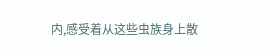内,感受着从这些虫族身上散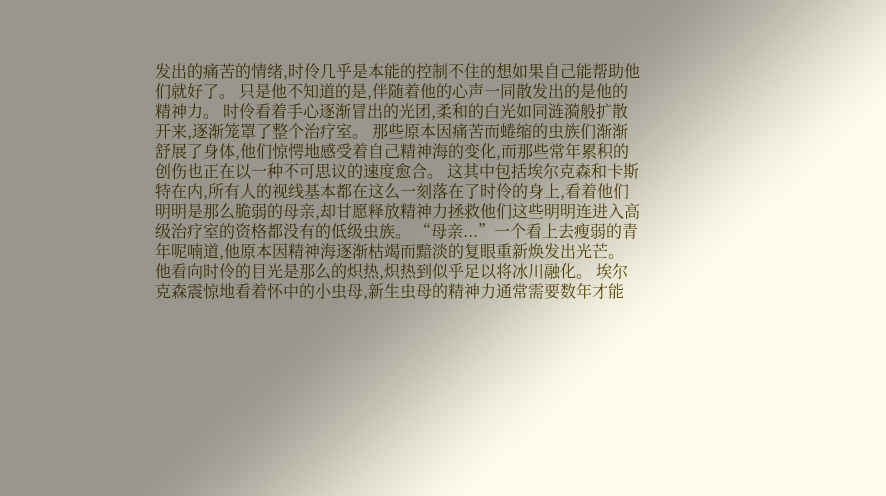发出的痛苦的情绪,时伶几乎是本能的控制不住的想如果自己能帮助他们就好了。 只是他不知道的是,伴随着他的心声一同散发出的是他的精神力。 时伶看着手心逐渐冒出的光团,柔和的白光如同涟漪般扩散开来,逐渐笼罩了整个治疗室。 那些原本因痛苦而蜷缩的虫族们渐渐舒展了身体,他们惊愕地感受着自己精神海的变化,而那些常年累积的创伤也正在以一种不可思议的速度愈合。 这其中包括埃尔克森和卡斯特在内,所有人的视线基本都在这么一刻落在了时伶的身上,看着他们明明是那么脆弱的母亲,却甘愿释放精神力拯救他们这些明明连进入高级治疗室的资格都没有的低级虫族。 “母亲...”一个看上去瘦弱的青年呢喃道,他原本因精神海逐渐枯竭而黯淡的复眼重新焕发出光芒。 他看向时伶的目光是那么的炽热,炽热到似乎足以将冰川融化。 埃尔克森震惊地看着怀中的小虫母,新生虫母的精神力通常需要数年才能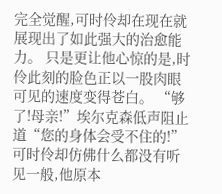完全觉醒,可时伶却在现在就展现出了如此强大的治愈能力。 只是更让他心惊的是,时伶此刻的脸色正以一股肉眼可见的速度变得苍白。 “够了!母亲!”埃尔克森低声阻止道“您的身体会受不住的!” 可时伶却仿佛什么都没有听见一般,他原本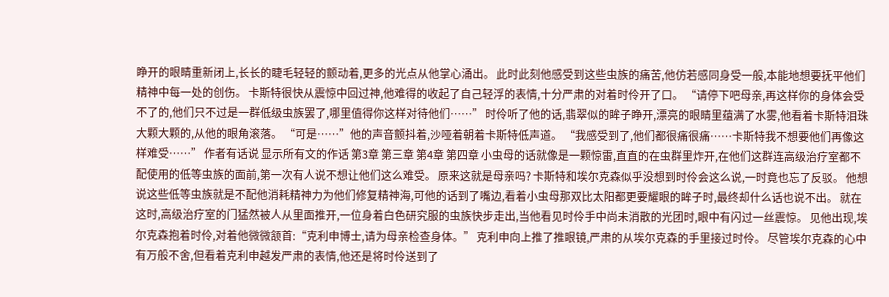睁开的眼睛重新闭上,长长的睫毛轻轻的颤动着,更多的光点从他掌心涌出。 此时此刻他感受到这些虫族的痛苦,他仿若感同身受一般,本能地想要抚平他们精神中每一处的创伤。 卡斯特很快从震惊中回过神,他难得的收起了自己轻浮的表情,十分严肃的对着时伶开了口。 “请停下吧母亲,再这样你的身体会受不了的,他们只不过是一群低级虫族罢了,哪里值得你这样对待他们……” 时伶听了他的话,翡翠似的眸子睁开,漂亮的眼睛里蕴满了水雾,他看着卡斯特泪珠大颗大颗的,从他的眼角滚落。 “可是……”他的声音颤抖着,沙哑着朝着卡斯特低声道。 “我感受到了,他们都很痛很痛……卡斯特我不想要他们再像这样难受……” 作者有话说 显示所有文的作话 第3章 第三章 第4章 第四章 小虫母的话就像是一颗惊雷,直直的在虫群里炸开,在他们这群连高级治疗室都不配使用的低等虫族的面前,第一次有人说不想让他们这么难受。 原来这就是母亲吗? 卡斯特和埃尔克森似乎没想到时伶会这么说,一时竟也忘了反驳。 他想说这些低等虫族就是不配他消耗精神力为他们修复精神海,可他的话到了嘴边,看着小虫母那双比太阳都更要耀眼的眸子时,最终却什么话也说不出。 就在这时,高级治疗室的门猛然被人从里面推开,一位身着白色研究服的虫族快步走出,当他看见时伶手中尚未消散的光团时,眼中有闪过一丝震惊。 见他出现,埃尔克森抱着时伶,对着他微微颔首:“克利申博士,请为母亲检查身体。” 克利申向上推了推眼镜,严肃的从埃尔克森的手里接过时伶。 尽管埃尔克森的心中有万般不舍,但看着克利申越发严肃的表情,他还是将时伶送到了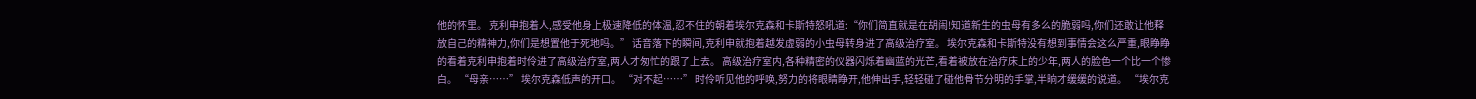他的怀里。 克利申抱着人,感受他身上极速降低的体温,忍不住的朝着埃尔克森和卡斯特怒吼道:“你们简直就是在胡闹!知道新生的虫母有多么的脆弱吗,你们还敢让他释放自己的精神力,你们是想置他于死地吗。” 话音落下的瞬间,克利申就抱着越发虚弱的小虫母转身进了高级治疗室。 埃尔克森和卡斯特没有想到事情会这么严重,眼睁睁的看着克利申抱着时伶进了高级治疗室,两人才匆忙的跟了上去。 高级治疗室内,各种精密的仪器闪烁着幽蓝的光芒,看着被放在治疗床上的少年,两人的脸色一个比一个惨白。 “母亲……” 埃尔克森低声的开口。 “对不起……” 时伶听见他的呼唤,努力的将眼睛睁开,他伸出手,轻轻碰了碰他骨节分明的手掌,半晌才缓缓的说道。 “埃尔克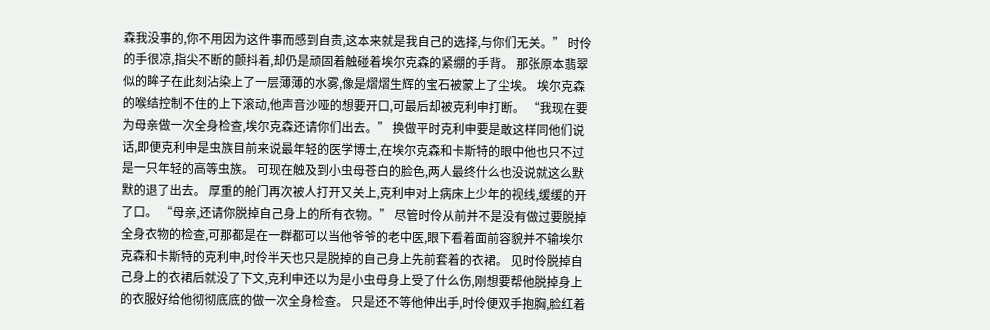森我没事的,你不用因为这件事而感到自责,这本来就是我自己的选择,与你们无关。” 时伶的手很凉,指尖不断的颤抖着,却仍是顽固着触碰着埃尔克森的紧绷的手背。 那张原本翡翠似的眸子在此刻沾染上了一层薄薄的水雾,像是熠熠生辉的宝石被蒙上了尘埃。 埃尔克森的喉结控制不住的上下滚动,他声音沙哑的想要开口,可最后却被克利申打断。 “我现在要为母亲做一次全身检查,埃尔克森还请你们出去。” 换做平时克利申要是敢这样同他们说话,即便克利申是虫族目前来说最年轻的医学博士,在埃尔克森和卡斯特的眼中他也只不过是一只年轻的高等虫族。 可现在触及到小虫母苍白的脸色,两人最终什么也没说就这么默默的退了出去。 厚重的舱门再次被人打开又关上,克利申对上病床上少年的视线,缓缓的开了口。 “母亲,还请你脱掉自己身上的所有衣物。” 尽管时伶从前并不是没有做过要脱掉全身衣物的检查,可那都是在一群都可以当他爷爷的老中医,眼下看着面前容貌并不输埃尔克森和卡斯特的克利申,时伶半天也只是脱掉的自己身上先前套着的衣裙。 见时伶脱掉自己身上的衣裙后就没了下文,克利申还以为是小虫母身上受了什么伤,刚想要帮他脱掉身上的衣服好给他彻彻底底的做一次全身检查。 只是还不等他伸出手,时伶便双手抱胸,脸红着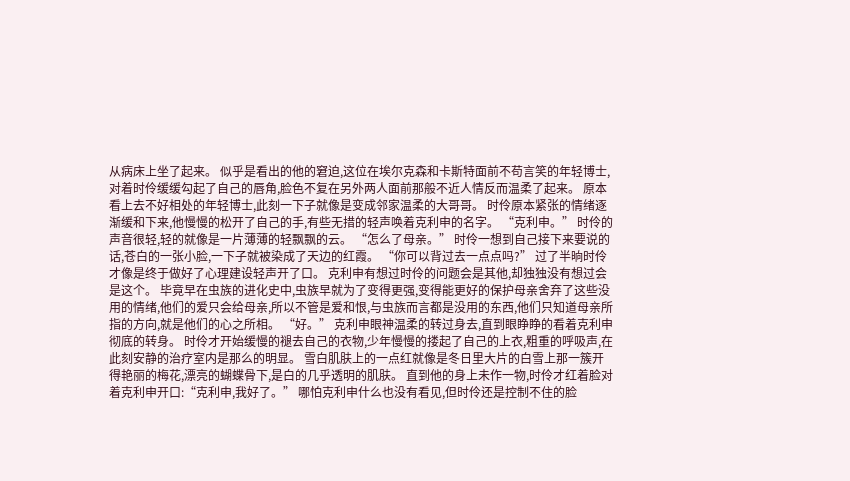从病床上坐了起来。 似乎是看出的他的窘迫,这位在埃尔克森和卡斯特面前不苟言笑的年轻博士,对着时伶缓缓勾起了自己的唇角,脸色不复在另外两人面前那般不近人情反而温柔了起来。 原本看上去不好相处的年轻博士,此刻一下子就像是变成邻家温柔的大哥哥。 时伶原本紧张的情绪逐渐缓和下来,他慢慢的松开了自己的手,有些无措的轻声唤着克利申的名字。 “克利申。” 时伶的声音很轻,轻的就像是一片薄薄的轻飘飘的云。 “怎么了母亲。” 时伶一想到自己接下来要说的话,苍白的一张小脸,一下子就被染成了天边的红霞。 “你可以背过去一点点吗?” 过了半晌时伶才像是终于做好了心理建设轻声开了口。 克利申有想过时伶的问题会是其他,却独独没有想过会是这个。 毕竟早在虫族的进化史中,虫族早就为了变得更强,变得能更好的保护母亲舍弃了这些没用的情绪,他们的爱只会给母亲,所以不管是爱和恨,与虫族而言都是没用的东西,他们只知道母亲所指的方向,就是他们的心之所相。 “好。” 克利申眼神温柔的转过身去,直到眼睁睁的看着克利申彻底的转身。 时伶才开始缓慢的褪去自己的衣物,少年慢慢的搂起了自己的上衣,粗重的呼吸声,在此刻安静的治疗室内是那么的明显。 雪白肌肤上的一点红就像是冬日里大片的白雪上那一簇开得艳丽的梅花,漂亮的蝴蝶骨下,是白的几乎透明的肌肤。 直到他的身上未作一物,时伶才红着脸对着克利申开口:“克利申,我好了。” 哪怕克利申什么也没有看见,但时伶还是控制不住的脸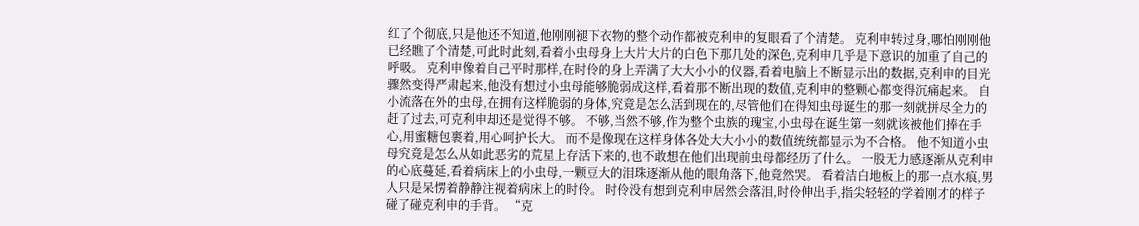红了个彻底,只是他还不知道,他刚刚褪下衣物的整个动作都被克利申的复眼看了个清楚。 克利申转过身,哪怕刚刚他已经瞧了个清楚,可此时此刻,看着小虫母身上大片大片的白色下那几处的深色,克利申几乎是下意识的加重了自己的呼吸。 克利申像着自己平时那样,在时伶的身上弄满了大大小小的仪器,看着电脑上不断显示出的数据,克利申的目光骤然变得严肃起来,他没有想过小虫母能够脆弱成这样,看着那不断出现的数值,克利申的整颗心都变得沉痛起来。 自小流落在外的虫母,在拥有这样脆弱的身体,究竟是怎么活到现在的,尽管他们在得知虫母诞生的那一刻就拼尽全力的赶了过去,可克利申却还是觉得不够。 不够,当然不够,作为整个虫族的瑰宝,小虫母在诞生第一刻就该被他们捧在手心,用蜜糖包裹着,用心呵护长大。 而不是像现在这样身体各处大大小小的数值统统都显示为不合格。 他不知道小虫母究竟是怎么从如此恶劣的荒星上存活下来的,也不敢想在他们出现前虫母都经历了什么。 一股无力感逐渐从克利申的心底蔓延,看着病床上的小虫母,一颗豆大的泪珠逐渐从他的眼角落下,他竟然哭。 看着洁白地板上的那一点水痕,男人只是呆愣着静静注视着病床上的时伶。 时伶没有想到克利申居然会落泪,时伶伸出手,指尖轻轻的学着刚才的样子碰了碰克利申的手背。 “克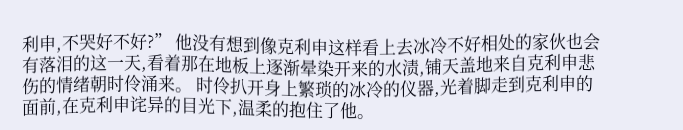利申,不哭好不好?” 他没有想到像克利申这样看上去冰冷不好相处的家伙也会有落泪的这一天,看着那在地板上逐渐晕染开来的水渍,铺天盖地来自克利申悲伤的情绪朝时伶涌来。 时伶扒开身上繁琐的冰冷的仪器,光着脚走到克利申的面前,在克利申诧异的目光下,温柔的抱住了他。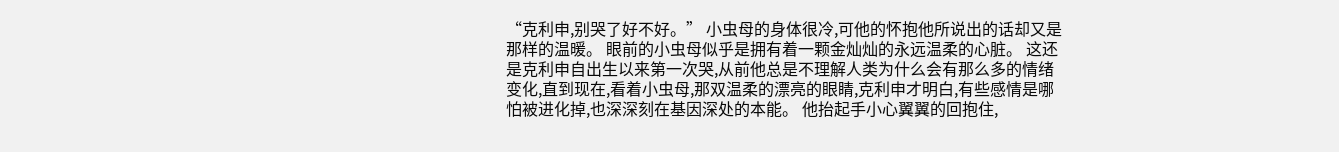“克利申,别哭了好不好。” 小虫母的身体很冷,可他的怀抱他所说出的话却又是那样的温暖。 眼前的小虫母似乎是拥有着一颗金灿灿的永远温柔的心脏。 这还是克利申自出生以来第一次哭,从前他总是不理解人类为什么会有那么多的情绪变化,直到现在,看着小虫母,那双温柔的漂亮的眼睛,克利申才明白,有些感情是哪怕被进化掉,也深深刻在基因深处的本能。 他抬起手小心翼翼的回抱住,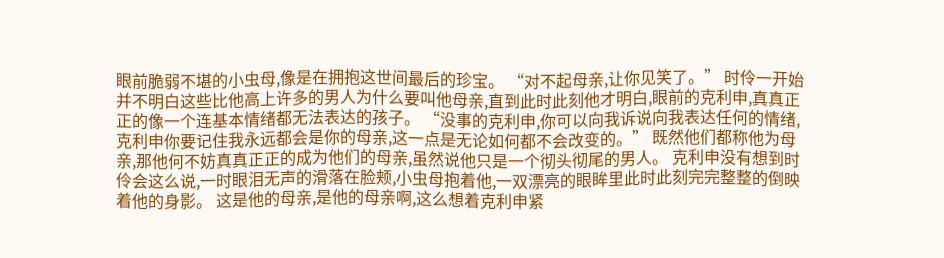眼前脆弱不堪的小虫母,像是在拥抱这世间最后的珍宝。 “对不起母亲,让你见笑了。” 时伶一开始并不明白这些比他高上许多的男人为什么要叫他母亲,直到此时此刻他才明白,眼前的克利申,真真正正的像一个连基本情绪都无法表达的孩子。 “没事的克利申,你可以向我诉说向我表达任何的情绪,克利申你要记住我永远都会是你的母亲,这一点是无论如何都不会改变的。” 既然他们都称他为母亲,那他何不妨真真正正的成为他们的母亲,虽然说他只是一个彻头彻尾的男人。 克利申没有想到时伶会这么说,一时眼泪无声的滑落在脸颊,小虫母抱着他,一双漂亮的眼眸里此时此刻完完整整的倒映着他的身影。 这是他的母亲,是他的母亲啊,这么想着克利申紧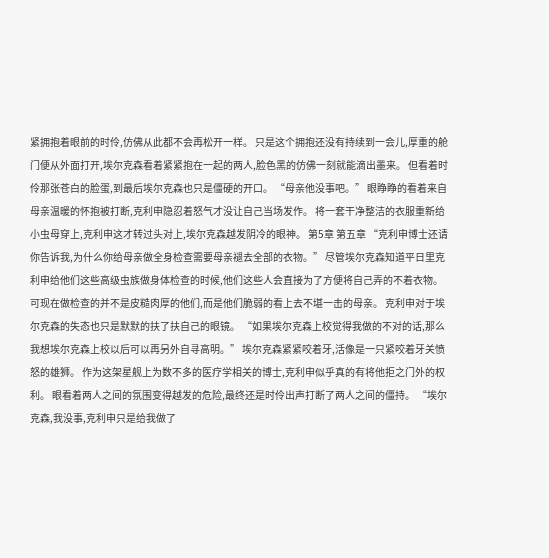紧拥抱着眼前的时伶,仿佛从此都不会再松开一样。 只是这个拥抱还没有持续到一会儿,厚重的舱门便从外面打开,埃尔克森看着紧紧抱在一起的两人,脸色黑的仿佛一刻就能滴出墨来。 但看着时伶那张苍白的脸蛋,到最后埃尔克森也只是僵硬的开口。 “母亲他没事吧。” 眼睁睁的看着来自母亲温暖的怀抱被打断,克利申隐忍着怒气才没让自己当场发作。 将一套干净整洁的衣服重新给小虫母穿上,克利申这才转过头对上,埃尔克森越发阴冷的眼神。 第5章 第五章 “克利申博士还请你告诉我,为什么你给母亲做全身检查需要母亲褪去全部的衣物。” 尽管埃尔克森知道平日里克利申给他们这些高级虫族做身体检查的时候,他们这些人会直接为了方便将自己弄的不着衣物。 可现在做检查的并不是皮糙肉厚的他们,而是他们脆弱的看上去不堪一击的母亲。 克利申对于埃尔克森的失态也只是默默的扶了扶自己的眼镜。 “如果埃尔克森上校觉得我做的不对的话,那么我想埃尔克森上校以后可以再另外自寻高明。” 埃尔克森紧紧咬着牙,活像是一只紧咬着牙关愤怒的雄狮。 作为这架星舰上为数不多的医疗学相关的博士,克利申似乎真的有将他拒之门外的权利。 眼看着两人之间的氛围变得越发的危险,最终还是时伶出声打断了两人之间的僵持。 “埃尔克森,我没事,克利申只是给我做了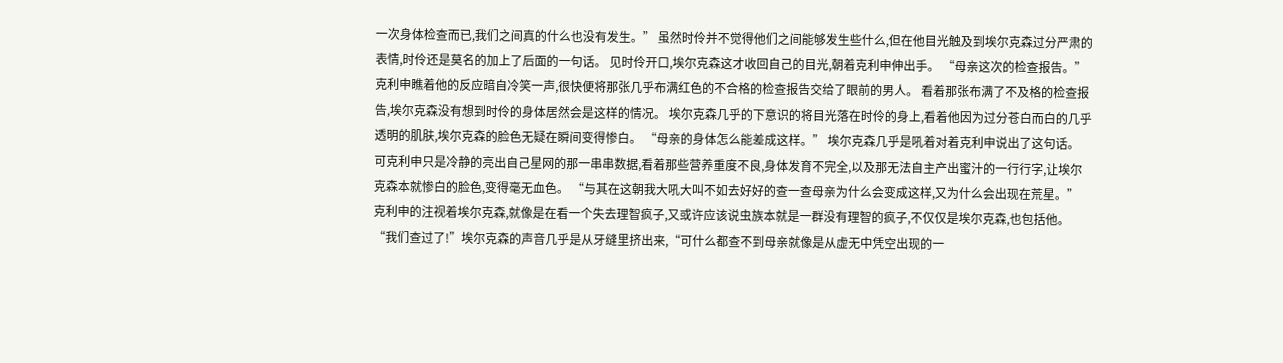一次身体检查而已,我们之间真的什么也没有发生。” 虽然时伶并不觉得他们之间能够发生些什么,但在他目光触及到埃尔克森过分严肃的表情,时伶还是莫名的加上了后面的一句话。 见时伶开口,埃尔克森这才收回自己的目光,朝着克利申伸出手。 “母亲这次的检查报告。” 克利申瞧着他的反应暗自冷笑一声,很快便将那张几乎布满红色的不合格的检查报告交给了眼前的男人。 看着那张布满了不及格的检查报告,埃尔克森没有想到时伶的身体居然会是这样的情况。 埃尔克森几乎的下意识的将目光落在时伶的身上,看着他因为过分苍白而白的几乎透明的肌肤,埃尔克森的脸色无疑在瞬间变得惨白。 “母亲的身体怎么能差成这样。” 埃尔克森几乎是吼着对着克利申说出了这句话。 可克利申只是冷静的亮出自己星网的那一串串数据,看着那些营养重度不良,身体发育不完全,以及那无法自主产出蜜汁的一行行字,让埃尔克森本就惨白的脸色,变得毫无血色。 “与其在这朝我大吼大叫不如去好好的查一查母亲为什么会变成这样,又为什么会出现在荒星。” 克利申的注视着埃尔克森,就像是在看一个失去理智疯子,又或许应该说虫族本就是一群没有理智的疯子,不仅仅是埃尔克森,也包括他。 “我们查过了!”埃尔克森的声音几乎是从牙缝里挤出来,“可什么都查不到母亲就像是从虚无中凭空出现的一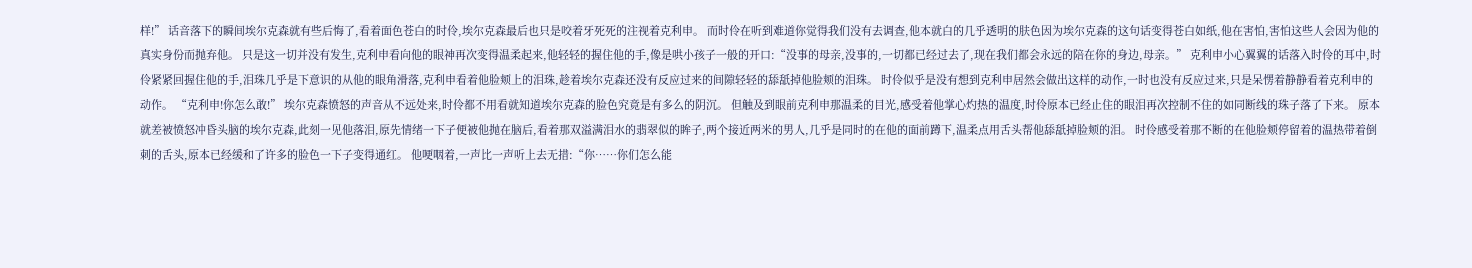样!” 话音落下的瞬间埃尔克森就有些后悔了,看着面色苍白的时伶,埃尔克森最后也只是咬着牙死死的注视着克利申。 而时伶在听到难道你觉得我们没有去调查,他本就白的几乎透明的肤色因为埃尔克森的这句话变得苍白如纸,他在害怕,害怕这些人会因为他的真实身份而抛弃他。 只是这一切并没有发生,克利申看向他的眼神再次变得温柔起来,他轻轻的握住他的手,像是哄小孩子一般的开口:“没事的母亲,没事的,一切都已经过去了,现在我们都会永远的陪在你的身边,母亲。” 克利申小心翼翼的话落入时伶的耳中,时伶紧紧回握住他的手,泪珠几乎是下意识的从他的眼角滑落,克利申看着他脸颊上的泪珠,趁着埃尔克森还没有反应过来的间隙轻轻的舔舐掉他脸颊的泪珠。 时伶似乎是没有想到克利申居然会做出这样的动作,一时也没有反应过来,只是呆愣着静静看着克利申的动作。 “克利申!你怎么敢!” 埃尔克森愤怒的声音从不远处来,时伶都不用看就知道埃尔克森的脸色究竟是有多么的阴沉。 但触及到眼前克利申那温柔的目光,感受着他掌心灼热的温度,时伶原本已经止住的眼泪再次控制不住的如同断线的珠子落了下来。 原本就差被愤怒冲昏头脑的埃尔克森,此刻一见他落泪,原先情绪一下子便被他抛在脑后,看着那双溢满泪水的翡翠似的眸子,两个接近两米的男人,几乎是同时的在他的面前蹲下,温柔点用舌头帮他舔舐掉脸颊的泪。 时伶感受着那不断的在他脸颊停留着的温热带着倒刺的舌头,原本已经缓和了许多的脸色一下子变得通红。 他哽咽着,一声比一声听上去无措:“你……你们怎么能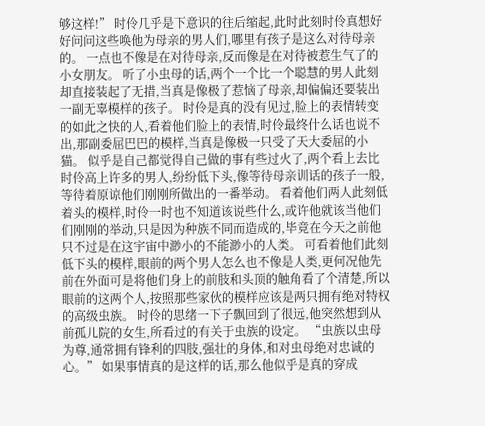够这样!” 时伶几乎是下意识的往后缩起,此时此刻时伶真想好好问问这些唤他为母亲的男人们,哪里有孩子是这么对待母亲的。 一点也不像是在对待母亲,反而像是在对待被惹生气了的小女朋友。 听了小虫母的话,两个一个比一个聪慧的男人此刻却直接装起了无措,当真是像极了惹恼了母亲,却偏偏还要装出一副无辜模样的孩子。 时伶是真的没有见过,脸上的表情转变的如此之快的人,看着他们脸上的表情,时伶最终什么话也说不出,那副委屈巴巴的模样,当真是像极一只受了天大委屈的小猫。 似乎是自己都觉得自己做的事有些过火了,两个看上去比时伶高上许多的男人,纷纷低下头,像等待母亲训话的孩子一般,等待着原谅他们刚刚所做出的一番举动。 看着他们两人此刻低着头的模样,时伶一时也不知道该说些什么,或许他就该当他们们刚刚的举动,只是因为种族不同而造成的,毕竟在今天之前他只不过是在这宇宙中渺小的不能渺小的人类。 可看着他们此刻低下头的模样,眼前的两个男人怎么也不像是人类,更何况他先前在外面可是将他们身上的前肢和头顶的触角看了个清楚,所以眼前的这两个人,按照那些家伙的模样应该是两只拥有绝对特权的高级虫族。 时伶的思绪一下子飘回到了很远,他突然想到从前孤儿院的女生,所看过的有关于虫族的设定。 “虫族以虫母为尊,通常拥有锋利的四肢,强壮的身体,和对虫母绝对忠诚的心。” 如果事情真的是这样的话,那么他似乎是真的穿成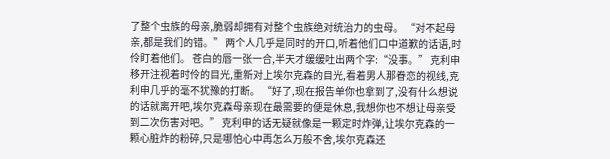了整个虫族的母亲,脆弱却拥有对整个虫族绝对统治力的虫母。 “对不起母亲,都是我们的错。” 两个人几乎是同时的开口,听着他们口中道歉的话语,时伶盯着他们。 苍白的唇一张一合,半天才缓缓吐出两个字:“没事。” 克利申移开注视着时伶的目光,重新对上埃尔克森的目光,看着男人那眷恋的视线,克利申几乎的毫不犹豫的打断。 “好了,现在报告单你也拿到了,没有什么想说的话就离开吧,埃尔克森母亲现在最需要的便是休息,我想你也不想让母亲受到二次伤害对吧。” 克利申的话无疑就像是一颗定时炸弹,让埃尔克森的一颗心脏炸的粉碎,只是哪怕心中再怎么万般不舍,埃尔克森还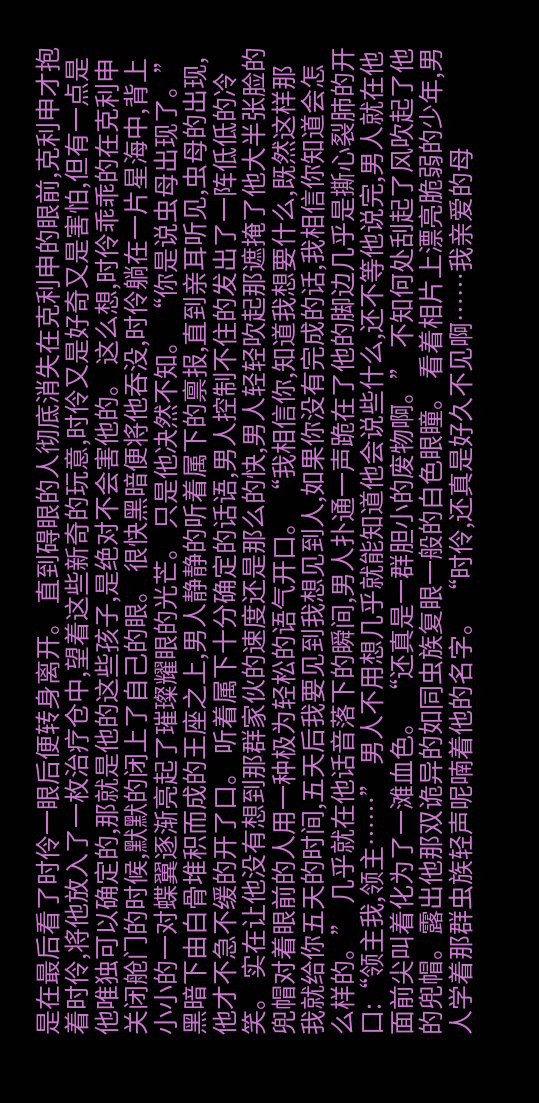是在最后看了时伶一眼后便转身离开。 直到碍眼的人彻底消失在克利申的眼前,克利申才抱着时伶,将他放入了一枚治疗仓中,望着这些新奇的玩意,时伶又是好奇又是害怕,但有一点是他唯独可以确定的,那就是他的这些孩子,是绝对不会害他的。 这么想,时伶乖乖的在克利申关闭舱门的时候,默默的闭上了自己的眼。 很快黑暗便将他吞没,时伶躺在一片星海中,背上小小的一对蝶翼逐渐亮起了璀璨耀眼的光芒。 只是他决然不知。 “你是说虫母出现了。” 黑暗下由白骨堆积而成的王座之上,男人静静的听着属下的禀报,直到亲耳听见,虫母的出现,他才不急不缓的开了口。 听着属下十分确定的话语,男人控制不住的发出了一阵低低的冷笑。 实在让他没有想到那群家伙的速度还是那么的快,男人轻轻吹起那遮掩了他大半张脸的兜帽对着眼前的人用一种极为轻松的语气开口。 “我相信你,知道我想要什么,既然这样那我就给你五天的时间,五天后我要见到我想见到人,如果你没有完成的话,我相信你知道会怎么样的。” 几乎就在他话音落下的瞬间,男人扑通一声跪在了他的脚边几乎是撕心裂肺的开口:“领主我,领主……” 男人不用想几乎就能知道他会说些什么,还不等他说完,男人就在他面前尖叫着化为了一滩血色。 “还真是一群胆小的废物啊。” 不知何处刮起了风吹起了他的兜帽。露出他那双诡异的如同虫族复眼一般的白色眼瞳。 看着相片上漂亮脆弱的少年,男人学着那群虫族轻声呢喃着他的名字。 “时伶,还真是好久不见啊……我亲爱的母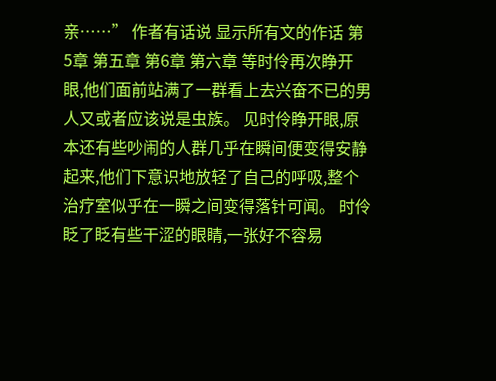亲……” 作者有话说 显示所有文的作话 第5章 第五章 第6章 第六章 等时伶再次睁开眼,他们面前站满了一群看上去兴奋不已的男人又或者应该说是虫族。 见时伶睁开眼,原本还有些吵闹的人群几乎在瞬间便变得安静起来,他们下意识地放轻了自己的呼吸,整个治疗室似乎在一瞬之间变得落针可闻。 时伶眨了眨有些干涩的眼睛,一张好不容易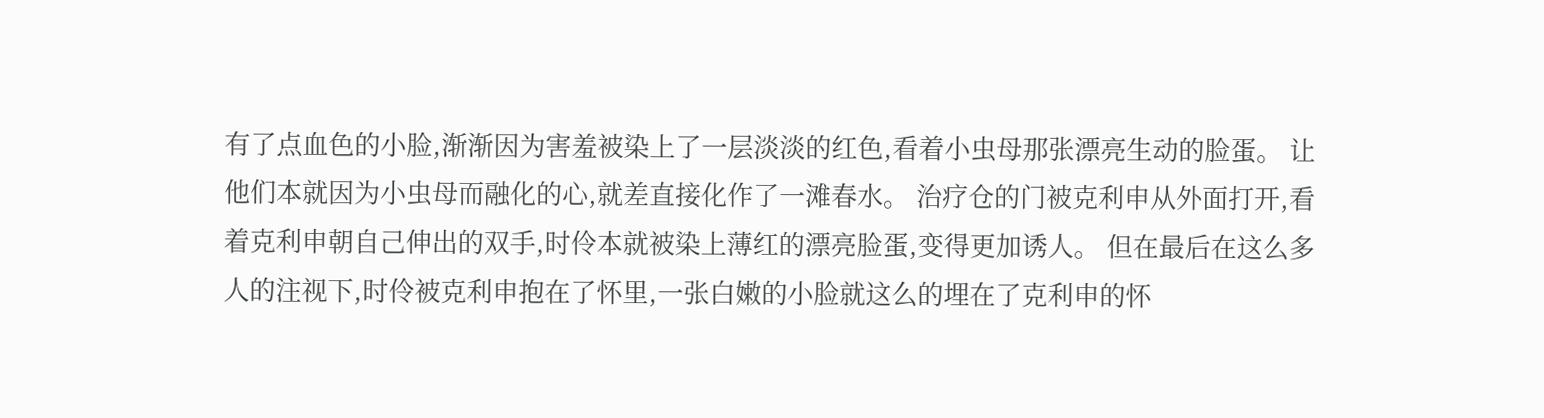有了点血色的小脸,渐渐因为害羞被染上了一层淡淡的红色,看着小虫母那张漂亮生动的脸蛋。 让他们本就因为小虫母而融化的心,就差直接化作了一滩春水。 治疗仓的门被克利申从外面打开,看着克利申朝自己伸出的双手,时伶本就被染上薄红的漂亮脸蛋,变得更加诱人。 但在最后在这么多人的注视下,时伶被克利申抱在了怀里,一张白嫩的小脸就这么的埋在了克利申的怀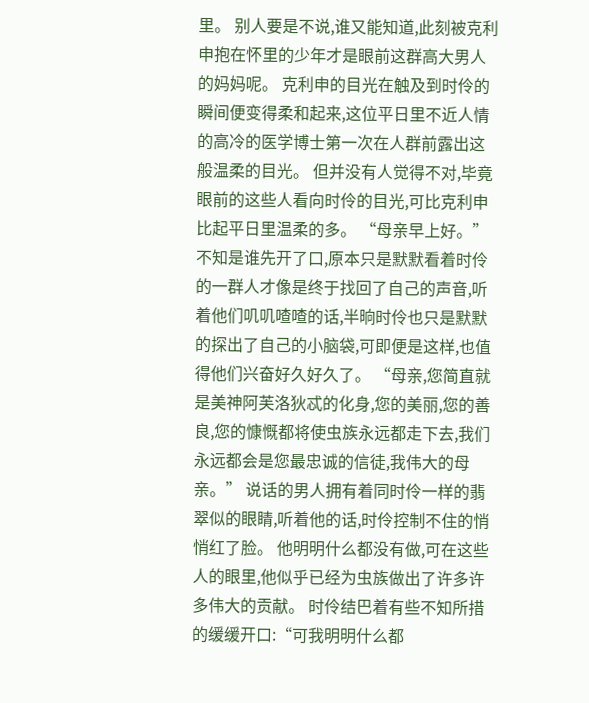里。 别人要是不说,谁又能知道,此刻被克利申抱在怀里的少年才是眼前这群高大男人的妈妈呢。 克利申的目光在触及到时伶的瞬间便变得柔和起来,这位平日里不近人情的高冷的医学博士第一次在人群前露出这般温柔的目光。 但并没有人觉得不对,毕竟眼前的这些人看向时伶的目光,可比克利申比起平日里温柔的多。 “母亲早上好。” 不知是谁先开了口,原本只是默默看着时伶的一群人才像是终于找回了自己的声音,听着他们叽叽喳喳的话,半晌时伶也只是默默的探出了自己的小脑袋,可即便是这样,也值得他们兴奋好久好久了。 “母亲,您简直就是美神阿芙洛狄忒的化身,您的美丽,您的善良,您的慷慨都将使虫族永远都走下去,我们永远都会是您最忠诚的信徒,我伟大的母亲。” 说话的男人拥有着同时伶一样的翡翠似的眼睛,听着他的话,时伶控制不住的悄悄红了脸。 他明明什么都没有做,可在这些人的眼里,他似乎已经为虫族做出了许多许多伟大的贡献。 时伶结巴着有些不知所措的缓缓开口:“可我明明什么都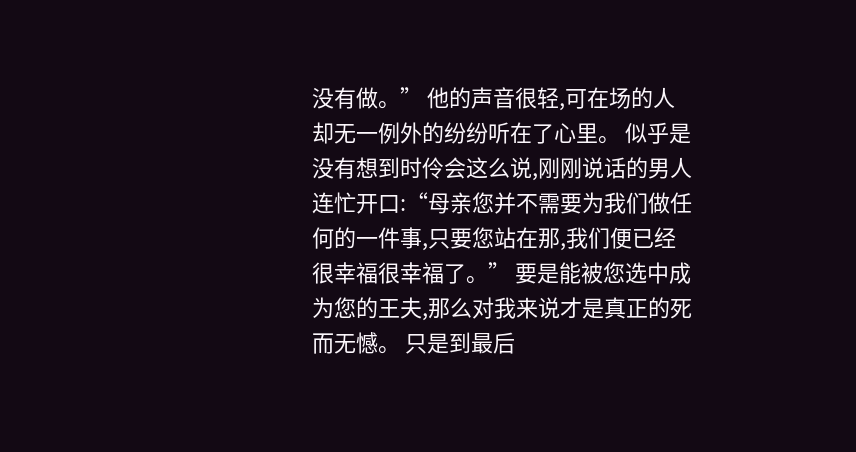没有做。” 他的声音很轻,可在场的人却无一例外的纷纷听在了心里。 似乎是没有想到时伶会这么说,刚刚说话的男人连忙开口:“母亲您并不需要为我们做任何的一件事,只要您站在那,我们便已经很幸福很幸福了。” 要是能被您选中成为您的王夫,那么对我来说才是真正的死而无憾。 只是到最后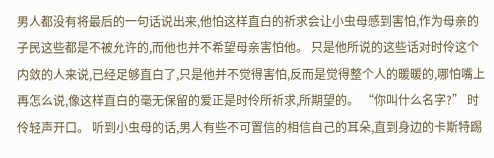男人都没有将最后的一句话说出来,他怕这样直白的祈求会让小虫母感到害怕,作为母亲的子民这些都是不被允许的,而他也并不希望母亲害怕他。 只是他所说的这些话对时伶这个内敛的人来说,已经足够直白了,只是他并不觉得害怕,反而是觉得整个人的暖暖的,哪怕嘴上再怎么说,像这样直白的毫无保留的爱正是时伶所祈求,所期望的。 “你叫什么名字?” 时伶轻声开口。 听到小虫母的话,男人有些不可置信的相信自己的耳朵,直到身边的卡斯特踢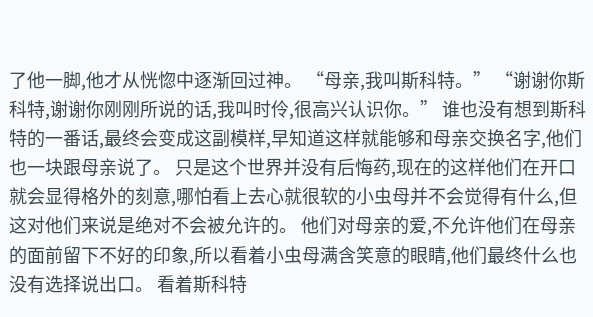了他一脚,他才从恍惚中逐渐回过神。 “母亲,我叫斯科特。” “谢谢你斯科特,谢谢你刚刚所说的话,我叫时伶,很高兴认识你。” 谁也没有想到斯科特的一番话,最终会变成这副模样,早知道这样就能够和母亲交换名字,他们也一块跟母亲说了。 只是这个世界并没有后悔药,现在的这样他们在开口就会显得格外的刻意,哪怕看上去心就很软的小虫母并不会觉得有什么,但这对他们来说是绝对不会被允许的。 他们对母亲的爱,不允许他们在母亲的面前留下不好的印象,所以看着小虫母满含笑意的眼睛,他们最终什么也没有选择说出口。 看着斯科特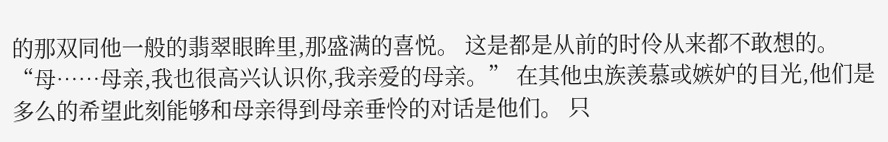的那双同他一般的翡翠眼眸里,那盛满的喜悦。 这是都是从前的时伶从来都不敢想的。 “母……母亲,我也很高兴认识你,我亲爱的母亲。” 在其他虫族羡慕或嫉妒的目光,他们是多么的希望此刻能够和母亲得到母亲垂怜的对话是他们。 只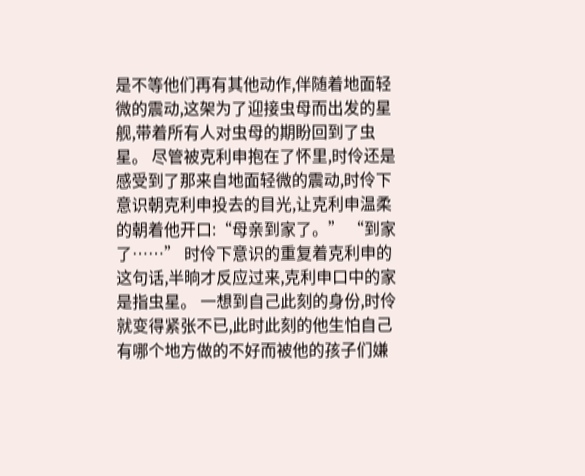是不等他们再有其他动作,伴随着地面轻微的震动,这架为了迎接虫母而出发的星舰,带着所有人对虫母的期盼回到了虫星。 尽管被克利申抱在了怀里,时伶还是感受到了那来自地面轻微的震动,时伶下意识朝克利申投去的目光,让克利申温柔的朝着他开口:“母亲到家了。” “到家了……” 时伶下意识的重复着克利申的这句话,半晌才反应过来,克利申口中的家是指虫星。 一想到自己此刻的身份,时伶就变得紧张不已,此时此刻的他生怕自己有哪个地方做的不好而被他的孩子们嫌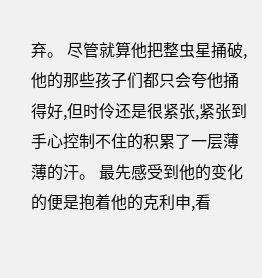弃。 尽管就算他把整虫星捅破,他的那些孩子们都只会夸他捅得好,但时伶还是很紧张,紧张到手心控制不住的积累了一层薄薄的汗。 最先感受到他的变化的便是抱着他的克利申,看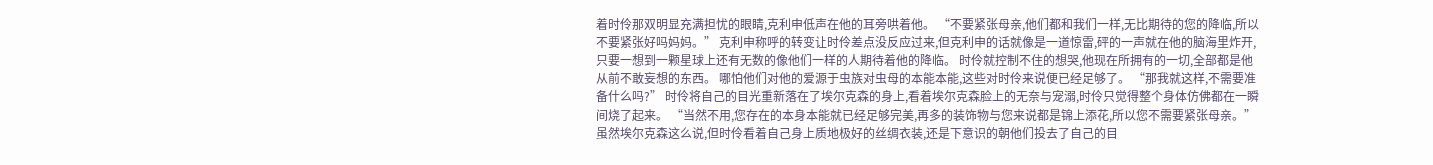着时伶那双明显充满担忧的眼睛,克利申低声在他的耳旁哄着他。 “不要紧张母亲,他们都和我们一样,无比期待的您的降临,所以不要紧张好吗妈妈。” 克利申称呼的转变让时伶差点没反应过来,但克利申的话就像是一道惊雷,砰的一声就在他的脑海里炸开,只要一想到一颗星球上还有无数的像他们一样的人期待着他的降临。 时伶就控制不住的想哭,他现在所拥有的一切,全部都是他从前不敢妄想的东西。 哪怕他们对他的爱源于虫族对虫母的本能本能,这些对时伶来说便已经足够了。 “那我就这样,不需要准备什么吗?” 时伶将自己的目光重新落在了埃尔克森的身上,看着埃尔克森脸上的无奈与宠溺,时伶只觉得整个身体仿佛都在一瞬间烧了起来。 “当然不用,您存在的本身本能就已经足够完美,再多的装饰物与您来说都是锦上添花,所以您不需要紧张母亲。” 虽然埃尔克森这么说,但时伶看着自己身上质地极好的丝绸衣装,还是下意识的朝他们投去了自己的目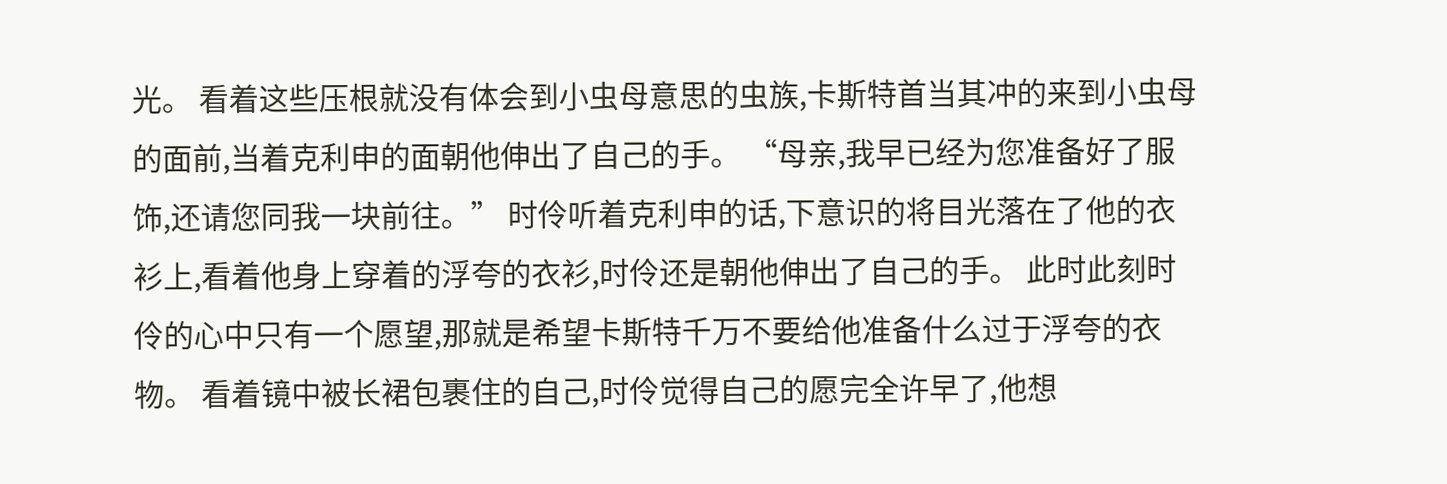光。 看着这些压根就没有体会到小虫母意思的虫族,卡斯特首当其冲的来到小虫母的面前,当着克利申的面朝他伸出了自己的手。 “母亲,我早已经为您准备好了服饰,还请您同我一块前往。” 时伶听着克利申的话,下意识的将目光落在了他的衣衫上,看着他身上穿着的浮夸的衣衫,时伶还是朝他伸出了自己的手。 此时此刻时伶的心中只有一个愿望,那就是希望卡斯特千万不要给他准备什么过于浮夸的衣物。 看着镜中被长裙包裹住的自己,时伶觉得自己的愿完全许早了,他想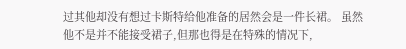过其他却没有想过卡斯特给他准备的居然会是一件长裙。 虽然他不是并不能接受裙子,但那也得是在特殊的情况下,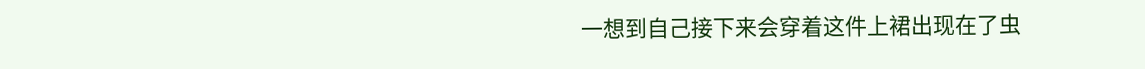一想到自己接下来会穿着这件上裙出现在了虫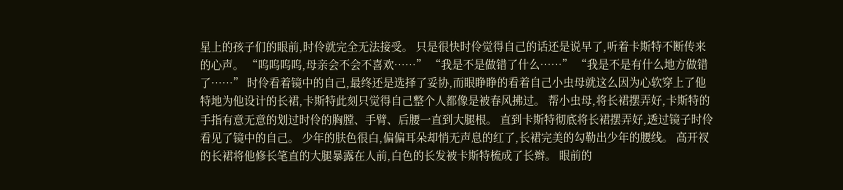星上的孩子们的眼前,时伶就完全无法接受。 只是很快时伶觉得自己的话还是说早了,听着卡斯特不断传来的心声。 “呜呜呜呜,母亲会不会不喜欢……” “我是不是做错了什么……” “我是不是有什么地方做错了……” 时伶看着镜中的自己,最终还是选择了妥协,而眼睁睁的看着自己小虫母就这么因为心软穿上了他特地为他设计的长裙,卡斯特此刻只觉得自己整个人都像是被春风拂过。 帮小虫母,将长裙摆弄好,卡斯特的手指有意无意的划过时伶的胸膛、手臂、后腰一直到大腿根。 直到卡斯特彻底将长裙摆弄好,透过镜子时伶看见了镜中的自己。 少年的肤色很白,偏偏耳朵却悄无声息的红了,长裙完美的勾勒出少年的腰线。 高开衩的长裙将他修长笔直的大腿暴露在人前,白色的长发被卡斯特梳成了长辫。 眼前的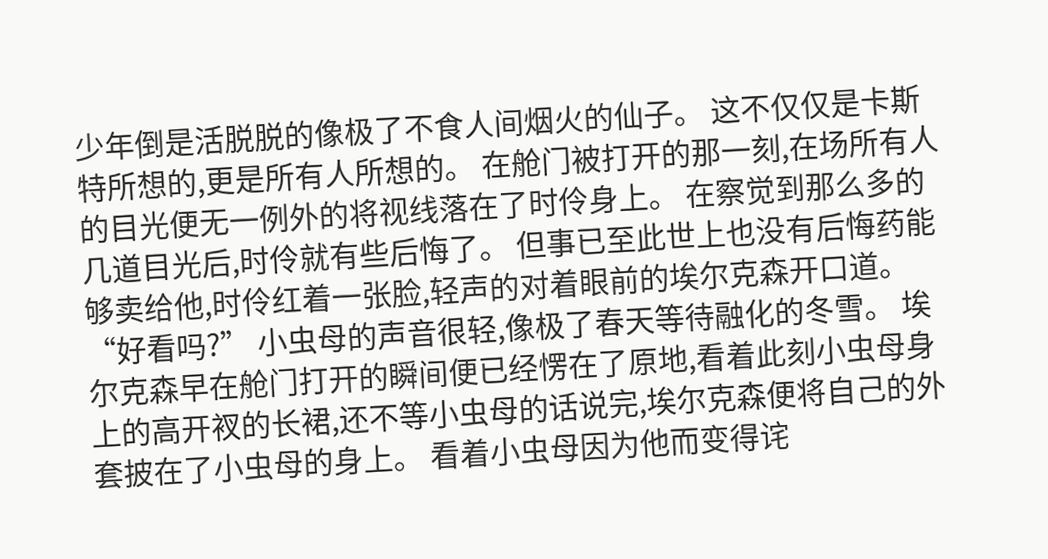少年倒是活脱脱的像极了不食人间烟火的仙子。 这不仅仅是卡斯特所想的,更是所有人所想的。 在舱门被打开的那一刻,在场所有人的目光便无一例外的将视线落在了时伶身上。 在察觉到那么多的几道目光后,时伶就有些后悔了。 但事已至此世上也没有后悔药能够卖给他,时伶红着一张脸,轻声的对着眼前的埃尔克森开口道。 “好看吗?” 小虫母的声音很轻,像极了春天等待融化的冬雪。 埃尔克森早在舱门打开的瞬间便已经愣在了原地,看着此刻小虫母身上的高开衩的长裙,还不等小虫母的话说完,埃尔克森便将自己的外套披在了小虫母的身上。 看着小虫母因为他而变得诧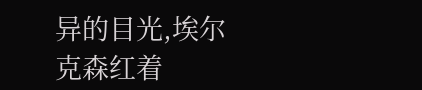异的目光,埃尔克森红着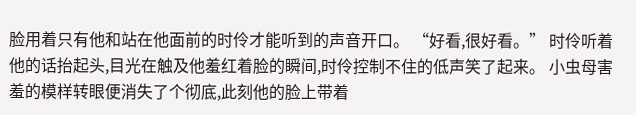脸用着只有他和站在他面前的时伶才能听到的声音开口。 “好看,很好看。” 时伶听着他的话抬起头,目光在触及他羞红着脸的瞬间,时伶控制不住的低声笑了起来。 小虫母害羞的模样转眼便消失了个彻底,此刻他的脸上带着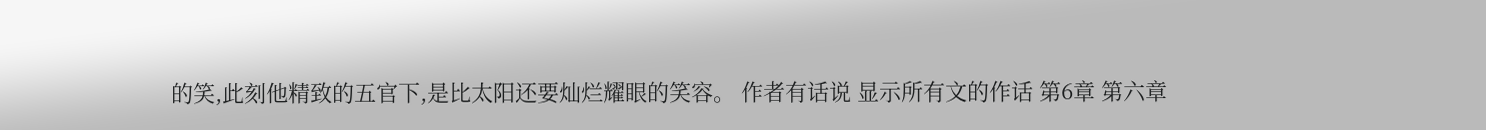的笑,此刻他精致的五官下,是比太阳还要灿烂耀眼的笑容。 作者有话说 显示所有文的作话 第6章 第六章